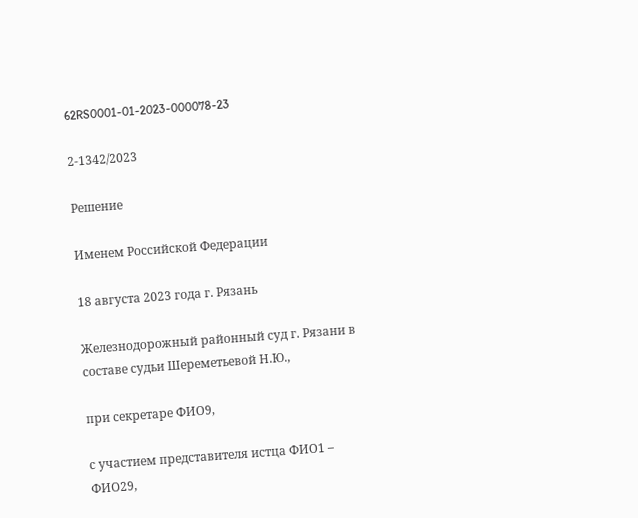62RS0001-01-2023-000078-23

2-1342/2023

Решение

Именем Российской Федерации

18 августа 2023 года г. Рязань

Железнодорожный районный суд г. Рязани в составе судьи Шереметьевой Н.Ю.,

при секретаре ФИО9,

с участием представителя истца ФИО1 – ФИО29,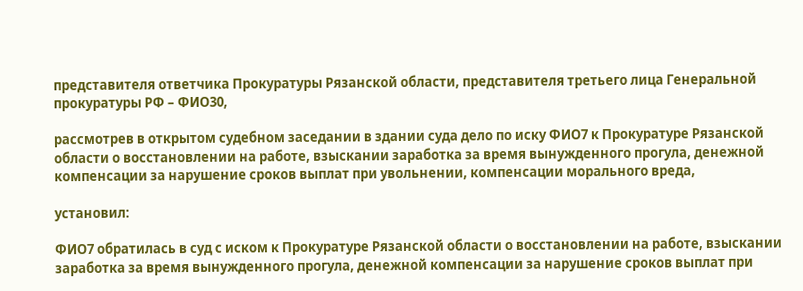представителя ответчика Прокуратуры Рязанской области, представителя третьего лица Генеральной прокуратуры РФ – ФИО30,

рассмотрев в открытом судебном заседании в здании суда дело по иску ФИО7 к Прокуратуре Рязанской области о восстановлении на работе, взыскании заработка за время вынужденного прогула, денежной компенсации за нарушение сроков выплат при увольнении, компенсации морального вреда,

установил:

ФИО7 обратилась в суд с иском к Прокуратуре Рязанской области о восстановлении на работе, взыскании заработка за время вынужденного прогула, денежной компенсации за нарушение сроков выплат при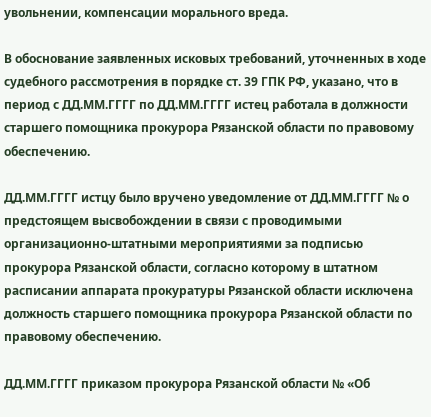увольнении, компенсации морального вреда.

В обоснование заявленных исковых требований, уточненных в ходе судебного рассмотрения в порядке ст. 39 ГПК РФ, указано, что в период с ДД.ММ.ГГГГ по ДД.ММ.ГГГГ истец работала в должности старшего помощника прокурора Рязанской области по правовому обеспечению.

ДД.ММ.ГГГГ истцу было вручено уведомление от ДД.ММ.ГГГГ № о предстоящем высвобождении в связи с проводимыми организационно-штатными мероприятиями за подписью прокурора Рязанской области, согласно которому в штатном расписании аппарата прокуратуры Рязанской области исключена должность старшего помощника прокурора Рязанской области по правовому обеспечению.

ДД.ММ.ГГГГ приказом прокурора Рязанской области № «Об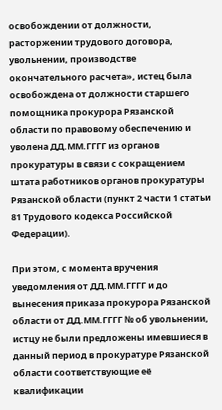освобождении от должности, расторжении трудового договора, увольнении, производстве окончательного расчета», истец была освобождена от должности старшего помощника прокурора Рязанской области по правовому обеспечению и уволена ДД.ММ.ГГГГ из органов прокуратуры в связи с сокращением штата работников органов прокуратуры Рязанской области (пункт 2 части 1 статьи 81 Трудового кодекса Российской Федерации).

При этом, с момента вручения уведомления от ДД.ММ.ГГГГ и до вынесения приказа прокурора Рязанской области от ДД.ММ.ГГГГ № об увольнении, истцу не были предложены имевшиеся в данный период в прокуратуре Рязанской области соответствующие её квалификации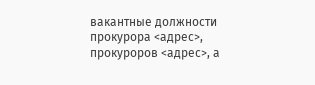вакантные должности прокурора <адрес>, прокуроров <адрес>, а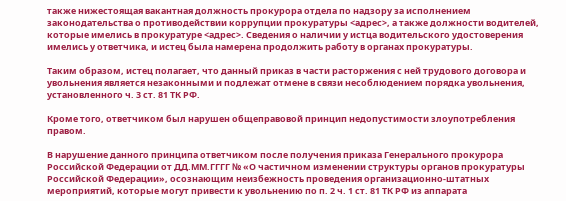также нижестоящая вакантная должность прокурора отдела по надзору за исполнением законодательства о противодействии коррупции прокуратуры <адрес>, а также должности водителей, которые имелись в прокуратуре <адрес>. Сведения о наличии у истца водительского удостоверения имелись у ответчика, и истец была намерена продолжить работу в органах прокуратуры.

Таким образом, истец полагает, что данный приказ в части расторжения с ней трудового договора и увольнения является незаконными и подлежат отмене в связи несоблюдением порядка увольнения, установленного ч. 3 ст. 81 ТК РФ.

Кроме того, ответчиком был нарушен общеправовой принцип недопустимости злоупотребления правом.

В нарушение данного принципа ответчиком после получения приказа Генерального прокурора Российской Федерации от ДД.ММ.ГГГГ № «О частичном изменении структуры органов прокуратуры Российской Федерации», осознающим неизбежность проведения организационно-штатных мероприятий, которые могут привести к увольнению по п. 2 ч. 1 ст. 81 ТК РФ из аппарата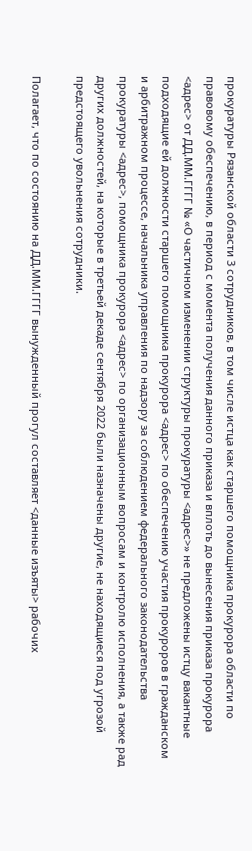прокуратуры Рязанской области 3 сотрудников, в том числе истца как старшего помощника прокурора области по правовому обеспечению, в период с момента получения данного приказа и вплоть до вынесения приказа прокурора <адрес> от ДД.ММ.ГГГГ № «О частичном изменении структуры прокуратуры <адрес>» не предложены истцу вакантные подходящие ей должности старшего помощника прокурора <адрес> по обеспечению участия прокуроров в гражданском и арбитражном процессе, начальника управления по надзору за соблюдением федерального законодательства прокуратуры <адрес>, помощника прокурора <адрес> по организационным вопросам и контролю исполнения, а также рад других должностей, на которые в третьей декаде сентября 2022 были назначены другие, не находящиеся под угрозой предстоящего увольнения сотрудники.

Полагает, что по состоянию на ДД.ММ.ГГГГ вынужденный прогул составляет <данные изъяты> рабочих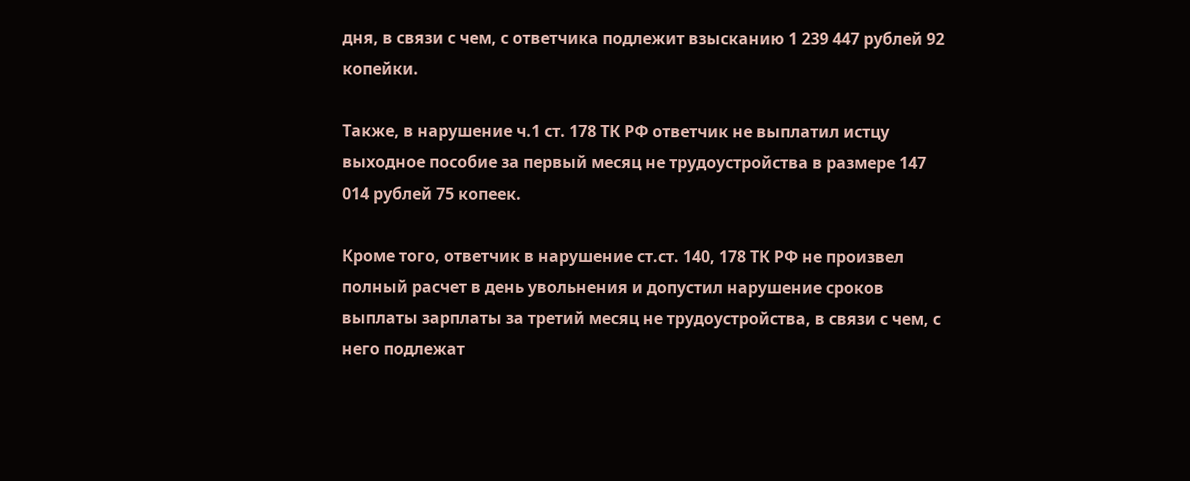дня, в связи с чем, с ответчика подлежит взысканию 1 239 447 рублей 92 копейки.

Также, в нарушение ч.1 ст. 178 ТК РФ ответчик не выплатил истцу выходное пособие за первый месяц не трудоустройства в размере 147 014 рублей 75 копеек.

Кроме того, ответчик в нарушение ст.ст. 140, 178 ТК РФ не произвел полный расчет в день увольнения и допустил нарушение сроков выплаты зарплаты за третий месяц не трудоустройства, в связи с чем, с него подлежат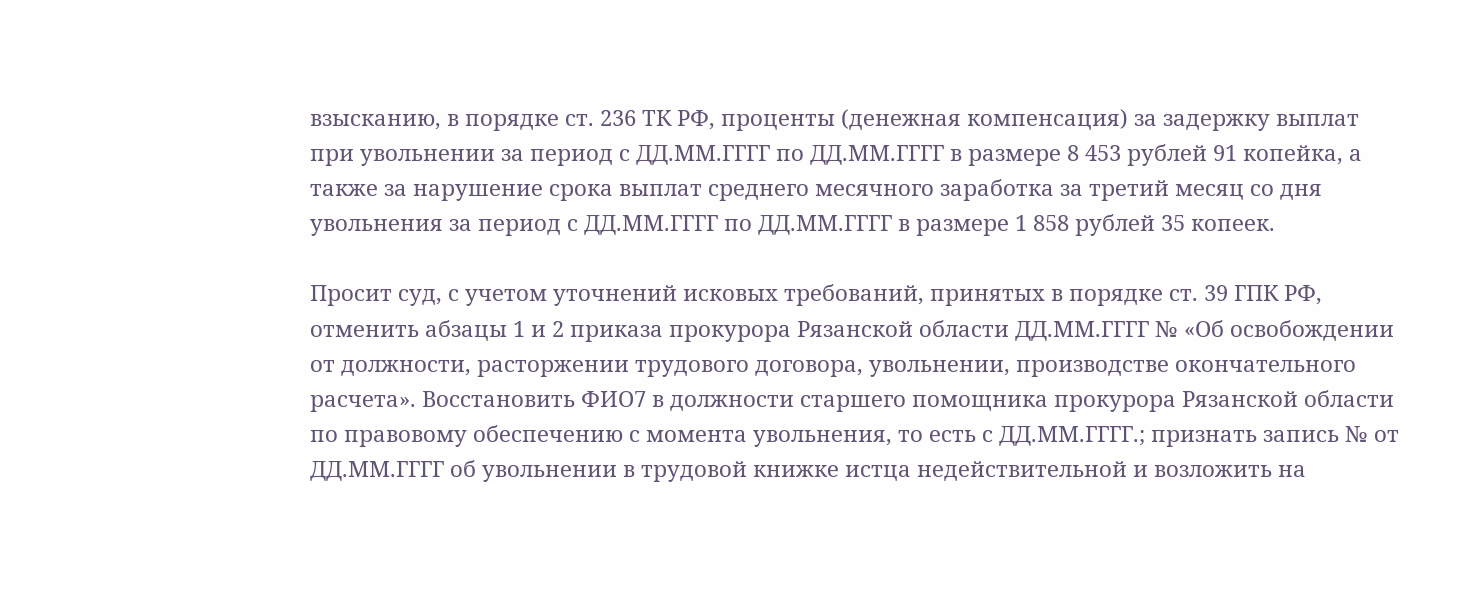взысканию, в порядке ст. 236 ТК РФ, проценты (денежная компенсация) за задержку выплат при увольнении за период с ДД.ММ.ГГГГ по ДД.ММ.ГГГГ в размере 8 453 рублей 91 копейка, а также за нарушение срока выплат среднего месячного заработка за третий месяц со дня увольнения за период с ДД.ММ.ГГГГ по ДД.ММ.ГГГГ в размере 1 858 рублей 35 копеек.

Просит суд, с учетом уточнений исковых требований, принятых в порядке ст. 39 ГПК РФ, отменить абзацы 1 и 2 приказа прокурора Рязанской области ДД.ММ.ГГГГ № «Об освобождении от должности, расторжении трудового договора, увольнении, производстве окончательного расчета». Восстановить ФИО7 в должности старшего помощника прокурора Рязанской области по правовому обеспечению с момента увольнения, то есть с ДД.ММ.ГГГГ.; признать запись № от ДД.ММ.ГГГГ об увольнении в трудовой книжке истца недействительной и возложить на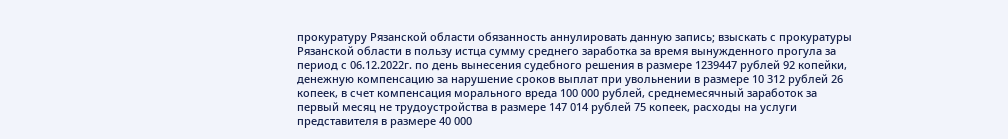прокуратуру Рязанской области обязанность аннулировать данную запись; взыскать с прокуратуры Рязанской области в пользу истца сумму среднего заработка за время вынужденного прогула за период с 06.12.2022г. по день вынесения судебного решения в размере 1239447 рублей 92 копейки, денежную компенсацию за нарушение сроков выплат при увольнении в размере 10 312 рублей 26 копеек, в счет компенсация морального вреда 100 000 рублей, среднемесячный заработок за первый месяц не трудоустройства в размере 147 014 рублей 75 копеек, расходы на услуги представителя в размере 40 000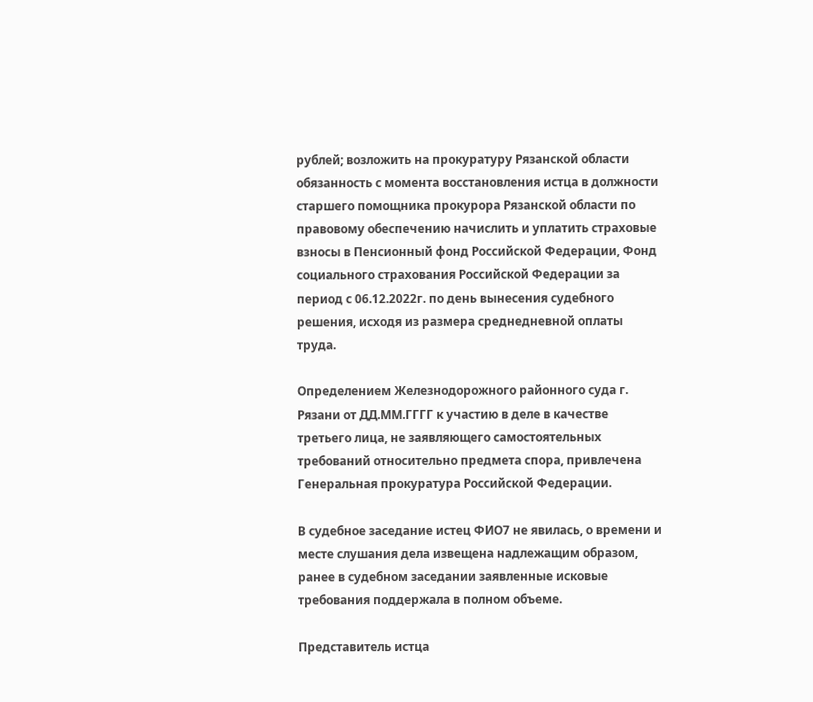рублей; возложить на прокуратуру Рязанской области обязанность с момента восстановления истца в должности старшего помощника прокурора Рязанской области по правовому обеспечению начислить и уплатить страховые взносы в Пенсионный фонд Российской Федерации, Фонд социального страхования Российской Федерации за период с 06.12.2022г. по день вынесения судебного решения, исходя из размера среднедневной оплаты труда.

Определением Железнодорожного районного суда г. Рязани от ДД.ММ.ГГГГ к участию в деле в качестве третьего лица, не заявляющего самостоятельных требований относительно предмета спора, привлечена Генеральная прокуратура Российской Федерации.

В судебное заседание истец ФИО7 не явилась, о времени и месте слушания дела извещена надлежащим образом, ранее в судебном заседании заявленные исковые требования поддержала в полном объеме.

Представитель истца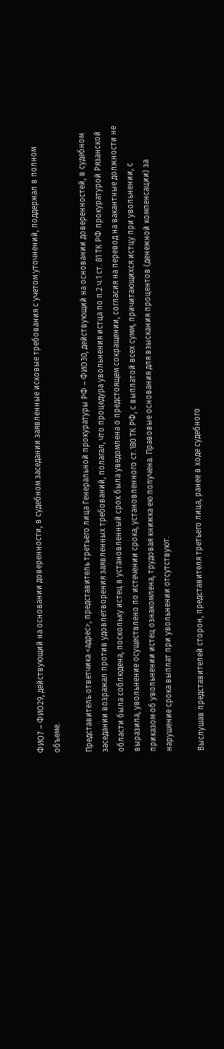ФИО7 – ФИО29, действующий на основании доверенности, в судебном заседании заявленные исковые требования с учетом уточнений, поддержал в полном объеме.

Представитель ответчика <адрес>, представитель третьего лица Генеральной прокуратуры РФ – ФИО30, действующий на основании доверенностей, в судебном заседании возражал против удовлетворения заявленных требований, полагал, что процедура увольнения истца по п.2 ч.1 ст. 81 ТК РФ прокуратурой Рязанской области была соблюдена, поскольку истец в установленный срок была уведомлена о предстоящем сокращении, согласия на перевод на вакантные должности не выразила, увольнение осуществлено по истечении срока, установленного ст.180 ТК РФ, с выплатой всех сумм, причитающихся истцу при увольнении, с приказом об увольнении истец ознакомлена, трудовая книжка ею получена. Правовые основания для взыскания процентов (денежной компенсации) за нарушение срока выплат при увольнении отсутствуют.

Выслушав представителей сторон, представителя третьего лица, ранее в ходе судебного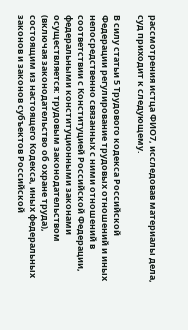рассмотрения истца ФИО7, исследовав материалы дела, суд приходит к следующему.

В силу статьи 5 Трудового кодекса Российской Федерации регулирование трудовых отношений и иных непосредственно связанных с ними отношений в соответствии с Конституцией Российской Федерации, федеральными конституционными законами осуществляется: трудовым законодательством (включая законодательство об охране труда), состоящим из настоящего Кодекса, иных федеральных законов и законов субъектов Российской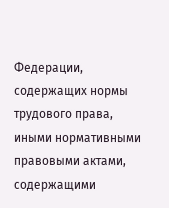Федерации, содержащих нормы трудового права, иными нормативными правовыми актами, содержащими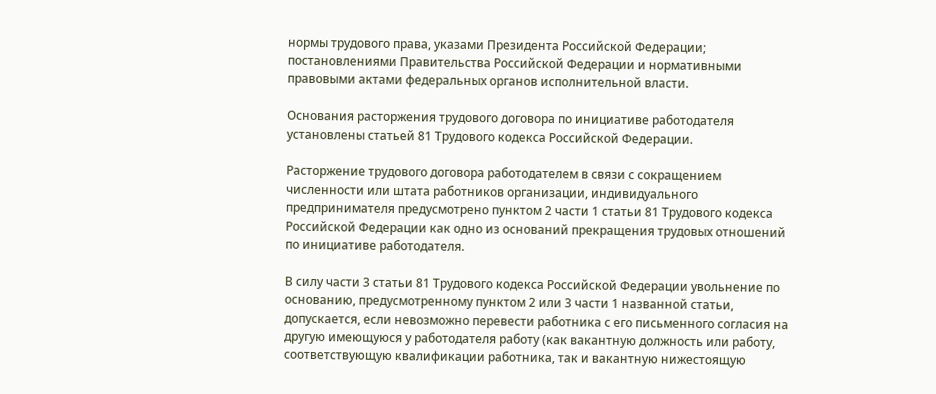нормы трудового права, указами Президента Российской Федерации; постановлениями Правительства Российской Федерации и нормативными правовыми актами федеральных органов исполнительной власти.

Основания расторжения трудового договора по инициативе работодателя установлены статьей 81 Трудового кодекса Российской Федерации.

Расторжение трудового договора работодателем в связи с сокращением численности или штата работников организации, индивидуального предпринимателя предусмотрено пунктом 2 части 1 статьи 81 Трудового кодекса Российской Федерации как одно из оснований прекращения трудовых отношений по инициативе работодателя.

В силу части 3 статьи 81 Трудового кодекса Российской Федерации увольнение по основанию, предусмотренному пунктом 2 или 3 части 1 названной статьи, допускается, если невозможно перевести работника с его письменного согласия на другую имеющуюся у работодателя работу (как вакантную должность или работу, соответствующую квалификации работника, так и вакантную нижестоящую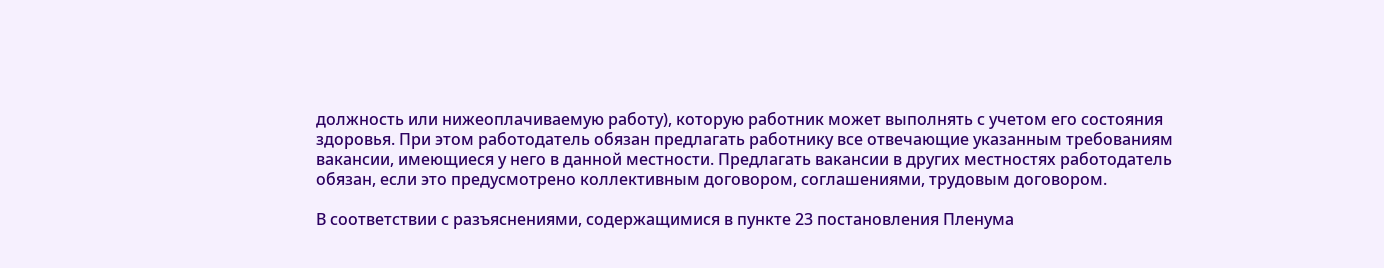должность или нижеоплачиваемую работу), которую работник может выполнять с учетом его состояния здоровья. При этом работодатель обязан предлагать работнику все отвечающие указанным требованиям вакансии, имеющиеся у него в данной местности. Предлагать вакансии в других местностях работодатель обязан, если это предусмотрено коллективным договором, соглашениями, трудовым договором.

В соответствии с разъяснениями, содержащимися в пункте 23 постановления Пленума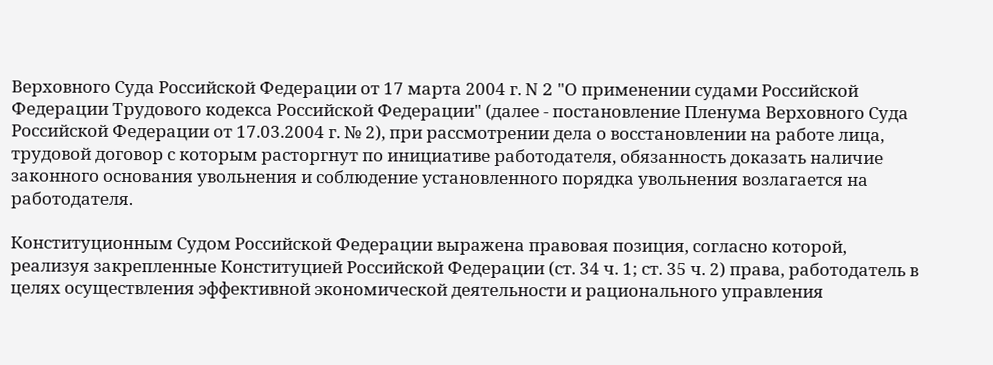Верховного Суда Российской Федерации от 17 марта 2004 г. N 2 "О применении судами Российской Федерации Трудового кодекса Российской Федерации" (далее - постановление Пленума Верховного Суда Российской Федерации от 17.03.2004 г. № 2), при рассмотрении дела о восстановлении на работе лица, трудовой договор с которым расторгнут по инициативе работодателя, обязанность доказать наличие законного основания увольнения и соблюдение установленного порядка увольнения возлагается на работодателя.

Конституционным Судом Российской Федерации выражена правовая позиция, согласно которой, реализуя закрепленные Конституцией Российской Федерации (ст. 34 ч. 1; ст. 35 ч. 2) права, работодатель в целях осуществления эффективной экономической деятельности и рационального управления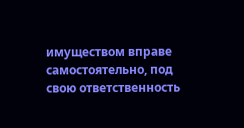имуществом вправе самостоятельно, под свою ответственность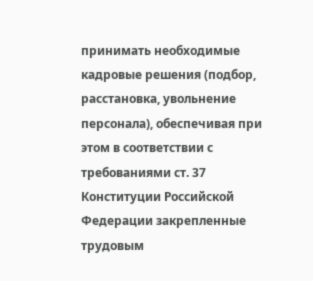принимать необходимые кадровые решения (подбор, расстановка, увольнение персонала), обеспечивая при этом в соответствии с требованиями ст. 37 Конституции Российской Федерации закрепленные трудовым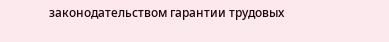законодательством гарантии трудовых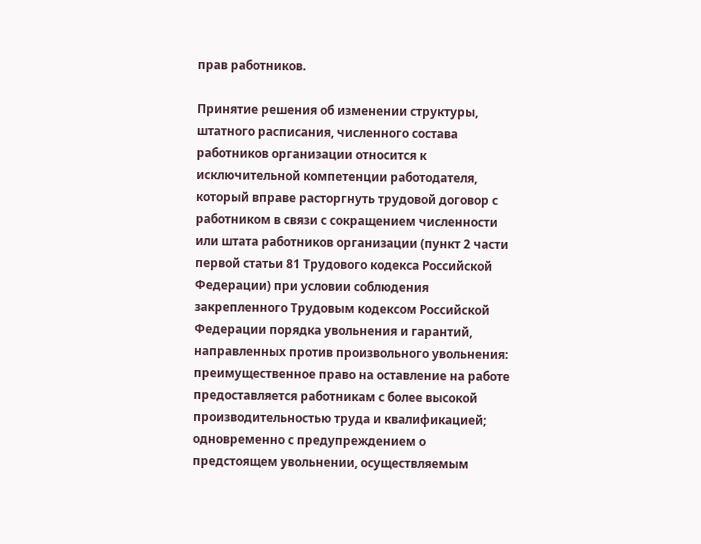прав работников.

Принятие решения об изменении структуры, штатного расписания, численного состава работников организации относится к исключительной компетенции работодателя, который вправе расторгнуть трудовой договор с работником в связи с сокращением численности или штата работников организации (пункт 2 части первой статьи 81 Трудового кодекса Российской Федерации) при условии соблюдения закрепленного Трудовым кодексом Российской Федерации порядка увольнения и гарантий, направленных против произвольного увольнения: преимущественное право на оставление на работе предоставляется работникам с более высокой производительностью труда и квалификацией; одновременно с предупреждением о предстоящем увольнении, осуществляемым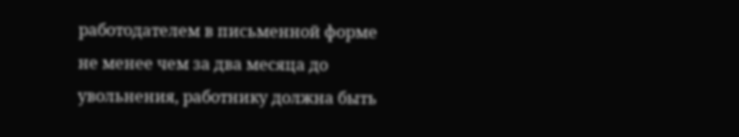работодателем в письменной форме не менее чем за два месяца до увольнения, работнику должна быть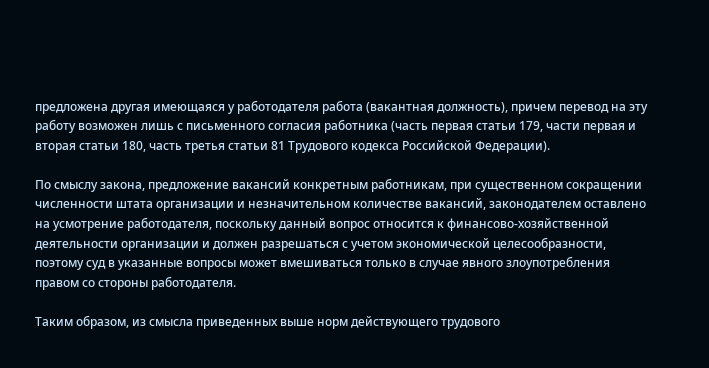предложена другая имеющаяся у работодателя работа (вакантная должность), причем перевод на эту работу возможен лишь с письменного согласия работника (часть первая статьи 179, части первая и вторая статьи 180, часть третья статьи 81 Трудового кодекса Российской Федерации).

По смыслу закона, предложение вакансий конкретным работникам, при существенном сокращении численности штата организации и незначительном количестве вакансий, законодателем оставлено на усмотрение работодателя, поскольку данный вопрос относится к финансово-хозяйственной деятельности организации и должен разрешаться с учетом экономической целесообразности, поэтому суд в указанные вопросы может вмешиваться только в случае явного злоупотребления правом со стороны работодателя.

Таким образом, из смысла приведенных выше норм действующего трудового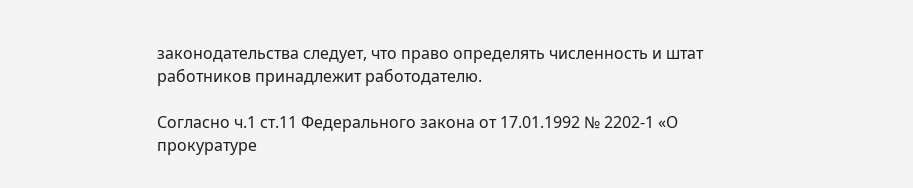законодательства следует, что право определять численность и штат работников принадлежит работодателю.

Согласно ч.1 ст.11 Федерального закона от 17.01.1992 № 2202-1 «О прокуратуре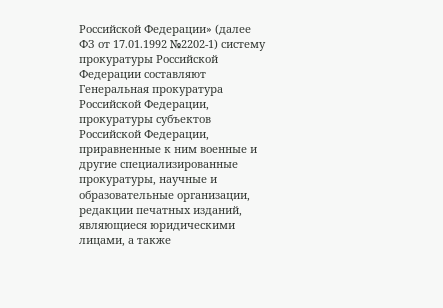Российской Федерации» (далее ФЗ от 17.01.1992 №2202-1) систему прокуратуры Российской Федерации составляют Генеральная прокуратура Российской Федерации, прокуратуры субъектов Российской Федерации, приравненные к ним военные и другие специализированные прокуратуры, научные и образовательные организации, редакции печатных изданий, являющиеся юридическими лицами, а также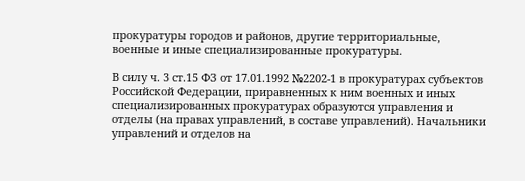прокуратуры городов и районов, другие территориальные, военные и иные специализированные прокуратуры.

В силу ч. 3 ст.15 ФЗ от 17.01.1992 №2202-1 в прокуратурах субъектов Российской Федерации, приравненных к ним военных и иных специализированных прокуратурах образуются управления и отделы (на правах управлений, в составе управлений). Начальники управлений и отделов на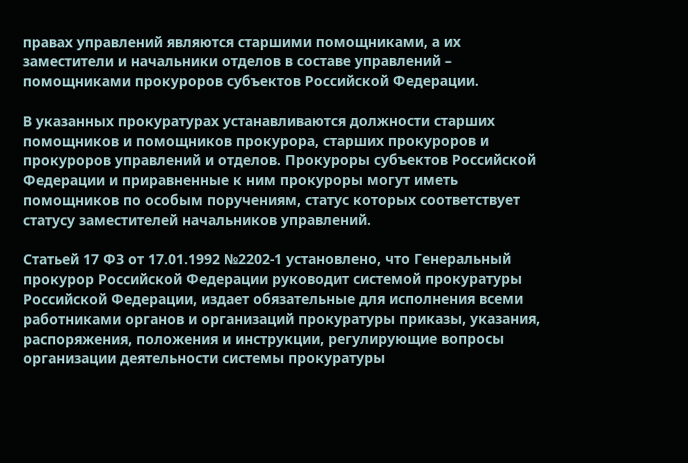правах управлений являются старшими помощниками, а их заместители и начальники отделов в составе управлений – помощниками прокуроров субъектов Российской Федерации.

В указанных прокуратурах устанавливаются должности старших помощников и помощников прокурора, старших прокуроров и прокуроров управлений и отделов. Прокуроры субъектов Российской Федерации и приравненные к ним прокуроры могут иметь помощников по особым поручениям, статус которых соответствует статусу заместителей начальников управлений.

Статьей 17 ФЗ от 17.01.1992 №2202-1 установлено, что Генеральный прокурор Российской Федерации руководит системой прокуратуры Российской Федерации, издает обязательные для исполнения всеми работниками органов и организаций прокуратуры приказы, указания, распоряжения, положения и инструкции, регулирующие вопросы организации деятельности системы прокуратуры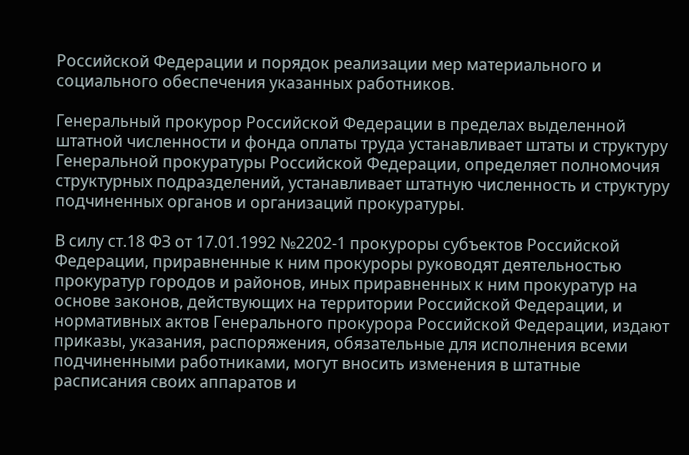Российской Федерации и порядок реализации мер материального и социального обеспечения указанных работников.

Генеральный прокурор Российской Федерации в пределах выделенной штатной численности и фонда оплаты труда устанавливает штаты и структуру Генеральной прокуратуры Российской Федерации, определяет полномочия структурных подразделений, устанавливает штатную численность и структуру подчиненных органов и организаций прокуратуры.

В силу ст.18 ФЗ от 17.01.1992 №2202-1 прокуроры субъектов Российской Федерации, приравненные к ним прокуроры руководят деятельностью прокуратур городов и районов, иных приравненных к ним прокуратур на основе законов, действующих на территории Российской Федерации, и нормативных актов Генерального прокурора Российской Федерации, издают приказы, указания, распоряжения, обязательные для исполнения всеми подчиненными работниками, могут вносить изменения в штатные расписания своих аппаратов и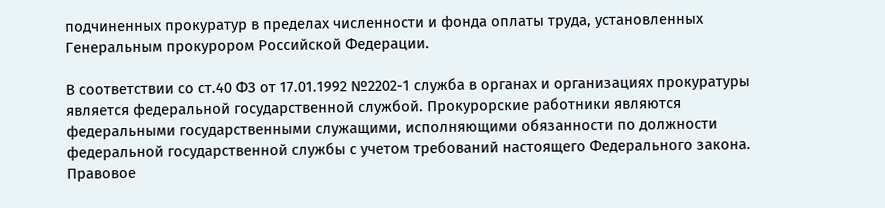подчиненных прокуратур в пределах численности и фонда оплаты труда, установленных Генеральным прокурором Российской Федерации.

В соответствии со ст.40 ФЗ от 17.01.1992 №2202-1 служба в органах и организациях прокуратуры является федеральной государственной службой. Прокурорские работники являются федеральными государственными служащими, исполняющими обязанности по должности федеральной государственной службы с учетом требований настоящего Федерального закона. Правовое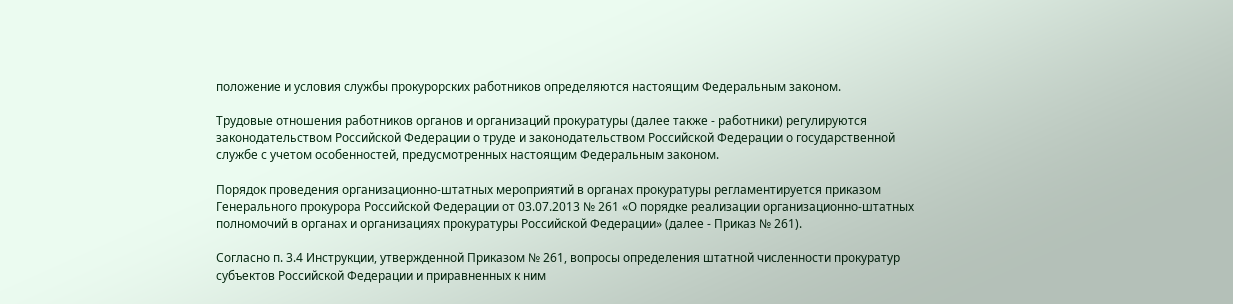положение и условия службы прокурорских работников определяются настоящим Федеральным законом.

Трудовые отношения работников органов и организаций прокуратуры (далее также - работники) регулируются законодательством Российской Федерации о труде и законодательством Российской Федерации о государственной службе с учетом особенностей, предусмотренных настоящим Федеральным законом.

Порядок проведения организационно-штатных мероприятий в органах прокуратуры регламентируется приказом Генерального прокурора Российской Федерации от 03.07.2013 № 261 «О порядке реализации организационно-штатных полномочий в органах и организациях прокуратуры Российской Федерации» (далее - Приказ № 261).

Согласно п. 3.4 Инструкции, утвержденной Приказом № 261, вопросы определения штатной численности прокуратур субъектов Российской Федерации и приравненных к ним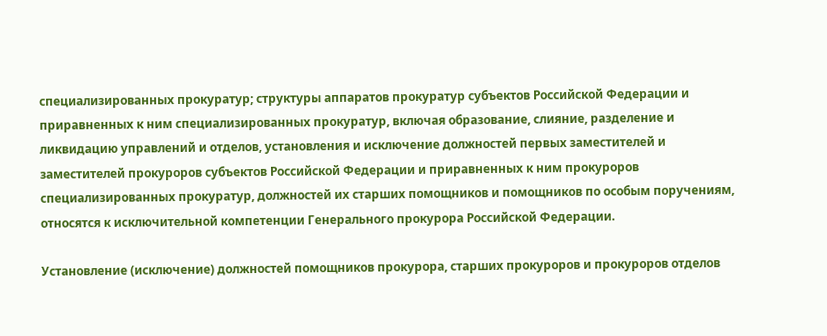специализированных прокуратур; структуры аппаратов прокуратур субъектов Российской Федерации и приравненных к ним специализированных прокуратур, включая образование, слияние, разделение и ликвидацию управлений и отделов, установления и исключение должностей первых заместителей и заместителей прокуроров субъектов Российской Федерации и приравненных к ним прокуроров специализированных прокуратур, должностей их старших помощников и помощников по особым поручениям, относятся к исключительной компетенции Генерального прокурора Российской Федерации.

Установление (исключение) должностей помощников прокурора, старших прокуроров и прокуроров отделов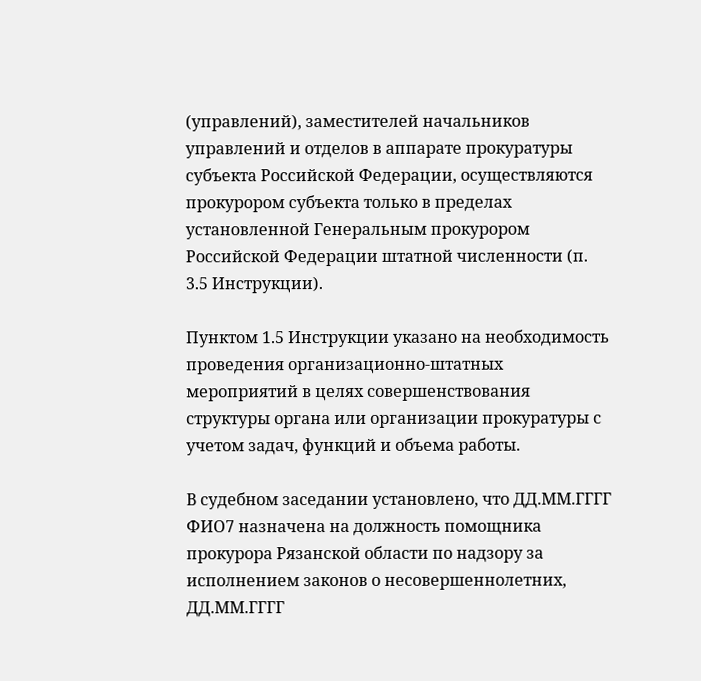(управлений), заместителей начальников управлений и отделов в аппарате прокуратуры субъекта Российской Федерации, осуществляются прокурором субъекта только в пределах установленной Генеральным прокурором Российской Федерации штатной численности (п. 3.5 Инструкции).

Пунктом 1.5 Инструкции указано на необходимость проведения организационно-штатных мероприятий в целях совершенствования структуры органа или организации прокуратуры с учетом задач, функций и объема работы.

В судебном заседании установлено, что ДД.ММ.ГГГГ ФИО7 назначена на должность помощника прокурора Рязанской области по надзору за исполнением законов о несовершеннолетних, ДД.ММ.ГГГГ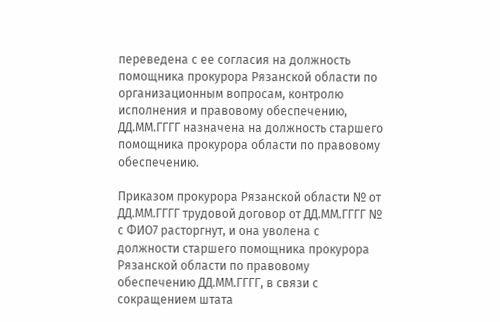переведена с ее согласия на должность помощника прокурора Рязанской области по организационным вопросам, контролю исполнения и правовому обеспечению, ДД.ММ.ГГГГ назначена на должность старшего помощника прокурора области по правовому обеспечению.

Приказом прокурора Рязанской области № от ДД.ММ.ГГГГ трудовой договор от ДД.ММ.ГГГГ № с ФИО7 расторгнут, и она уволена с должности старшего помощника прокурора Рязанской области по правовому обеспечению ДД.ММ.ГГГГ, в связи с сокращением штата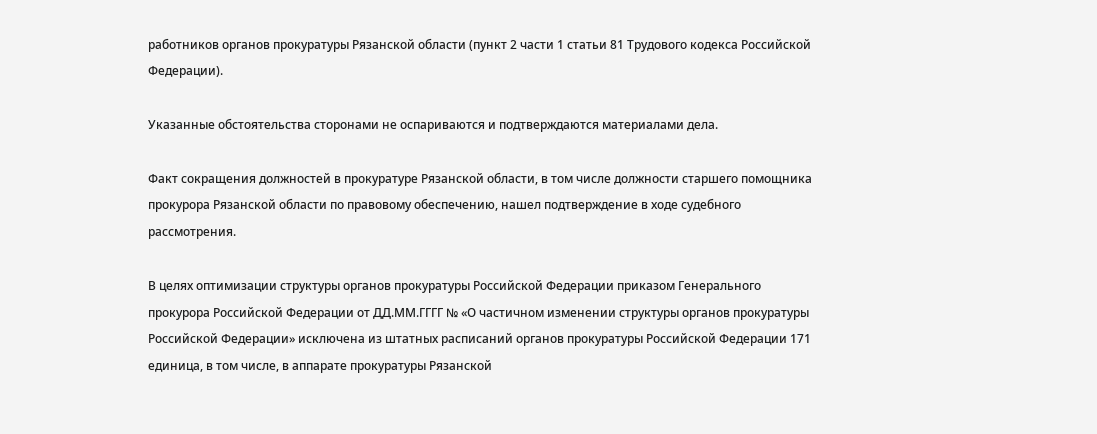работников органов прокуратуры Рязанской области (пункт 2 части 1 статьи 81 Трудового кодекса Российской Федерации).

Указанные обстоятельства сторонами не оспариваются и подтверждаются материалами дела.

Факт сокращения должностей в прокуратуре Рязанской области, в том числе должности старшего помощника прокурора Рязанской области по правовому обеспечению, нашел подтверждение в ходе судебного рассмотрения.

В целях оптимизации структуры органов прокуратуры Российской Федерации приказом Генерального прокурора Российской Федерации от ДД.ММ.ГГГГ № «О частичном изменении структуры органов прокуратуры Российской Федерации» исключена из штатных расписаний органов прокуратуры Российской Федерации 171 единица, в том числе, в аппарате прокуратуры Рязанской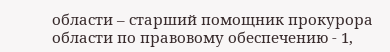области – старший помощник прокурора области по правовому обеспечению - 1,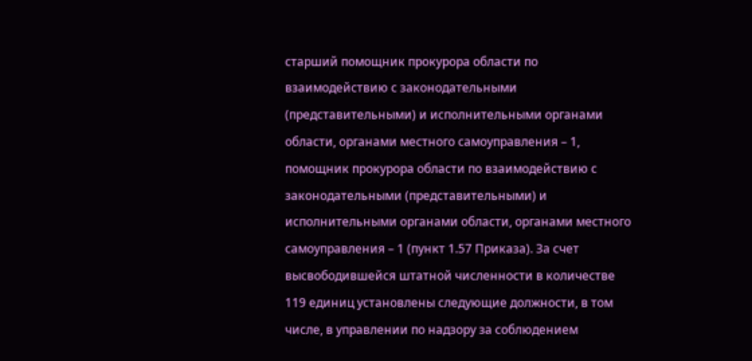старший помощник прокурора области по взаимодействию с законодательными (представительными) и исполнительными органами области, органами местного самоуправления – 1, помощник прокурора области по взаимодействию с законодательными (представительными) и исполнительными органами области, органами местного самоуправления – 1 (пункт 1.57 Приказа). За счет высвободившейся штатной численности в количестве 119 единиц установлены следующие должности, в том числе, в управлении по надзору за соблюдением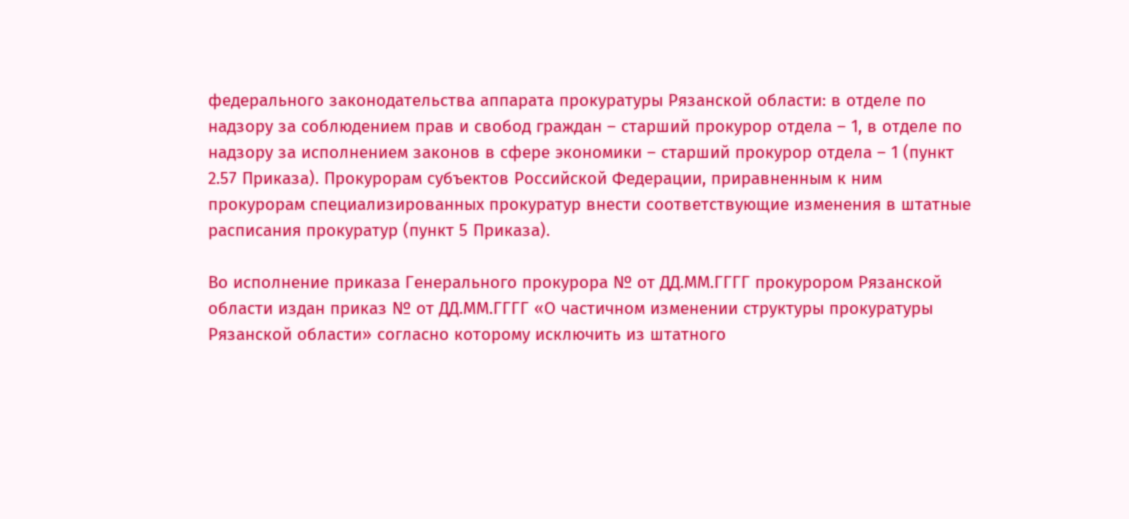федерального законодательства аппарата прокуратуры Рязанской области: в отделе по надзору за соблюдением прав и свобод граждан – старший прокурор отдела – 1, в отделе по надзору за исполнением законов в сфере экономики – старший прокурор отдела – 1 (пункт 2.57 Приказа). Прокурорам субъектов Российской Федерации, приравненным к ним прокурорам специализированных прокуратур внести соответствующие изменения в штатные расписания прокуратур (пункт 5 Приказа).

Во исполнение приказа Генерального прокурора № от ДД.ММ.ГГГГ прокурором Рязанской области издан приказ № от ДД.ММ.ГГГГ «О частичном изменении структуры прокуратуры Рязанской области» согласно которому исключить из штатного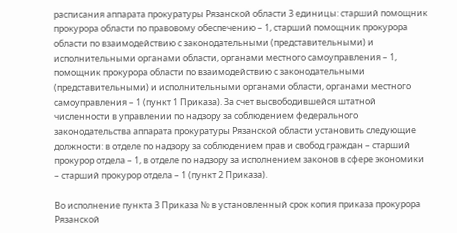расписания аппарата прокуратуры Рязанской области 3 единицы: старший помощник прокурора области по правовому обеспечению – 1, старший помощник прокурора области по взаимодействию с законодательными (представительными) и исполнительными органами области, органами местного самоуправления – 1, помощник прокурора области по взаимодействию с законодательными (представительными) и исполнительными органами области, органами местного самоуправления – 1 (пункт 1 Приказа). За счет высвободившейся штатной численности в управлении по надзору за соблюдением федерального законодательства аппарата прокуратуры Рязанской области установить следующие должности: в отделе по надзору за соблюдением прав и свобод граждан – старший прокурор отдела – 1, в отделе по надзору за исполнением законов в сфере экономики – старший прокурор отдела – 1 (пункт 2 Приказа).

Во исполнение пункта 3 Приказа № в установленный срок копия приказа прокурора Рязанской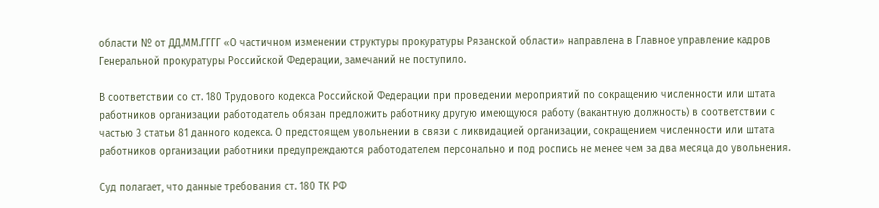области № от ДД.ММ.ГГГГ «О частичном изменении структуры прокуратуры Рязанской области» направлена в Главное управление кадров Генеральной прокуратуры Российской Федерации, замечаний не поступило.

В соответствии со ст. 180 Трудового кодекса Российской Федерации при проведении мероприятий по сокращению численности или штата работников организации работодатель обязан предложить работнику другую имеющуюся работу (вакантную должность) в соответствии с частью 3 статьи 81 данного кодекса. О предстоящем увольнении в связи с ликвидацией организации, сокращением численности или штата работников организации работники предупреждаются работодателем персонально и под роспись не менее чем за два месяца до увольнения.

Суд полагает, что данные требования ст. 180 ТК РФ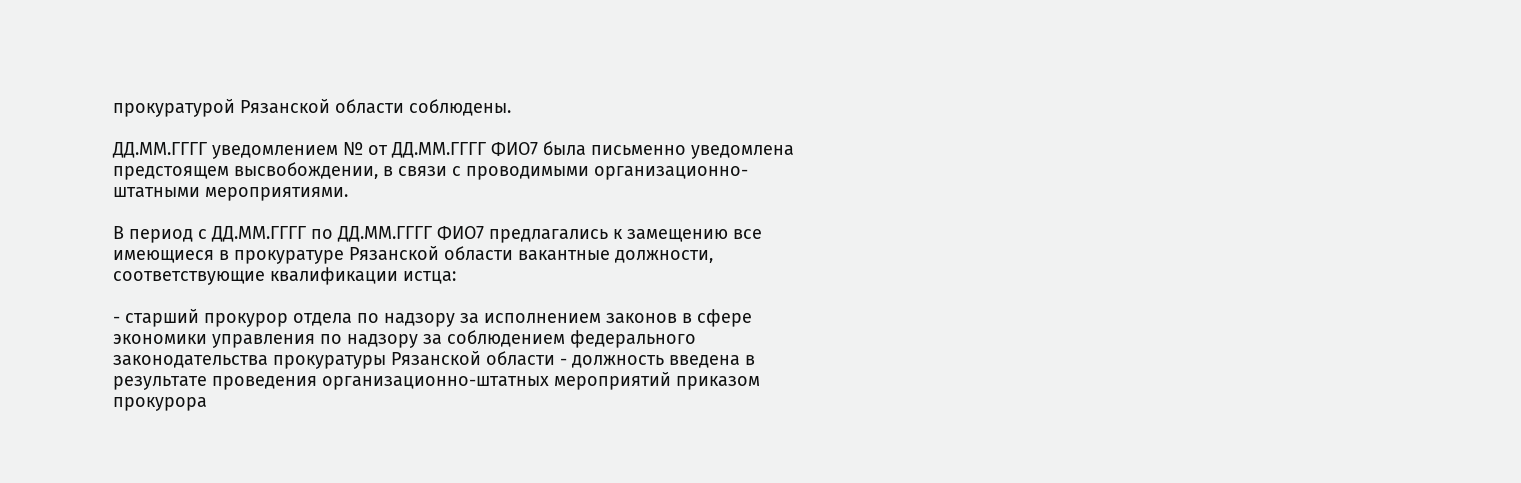прокуратурой Рязанской области соблюдены.

ДД.ММ.ГГГГ уведомлением № от ДД.ММ.ГГГГ ФИО7 была письменно уведомлена предстоящем высвобождении, в связи с проводимыми организационно-штатными мероприятиями.

В период с ДД.ММ.ГГГГ по ДД.ММ.ГГГГ ФИО7 предлагались к замещению все имеющиеся в прокуратуре Рязанской области вакантные должности, соответствующие квалификации истца:

- старший прокурор отдела по надзору за исполнением законов в сфере экономики управления по надзору за соблюдением федерального законодательства прокуратуры Рязанской области - должность введена в результате проведения организационно-штатных мероприятий приказом прокурора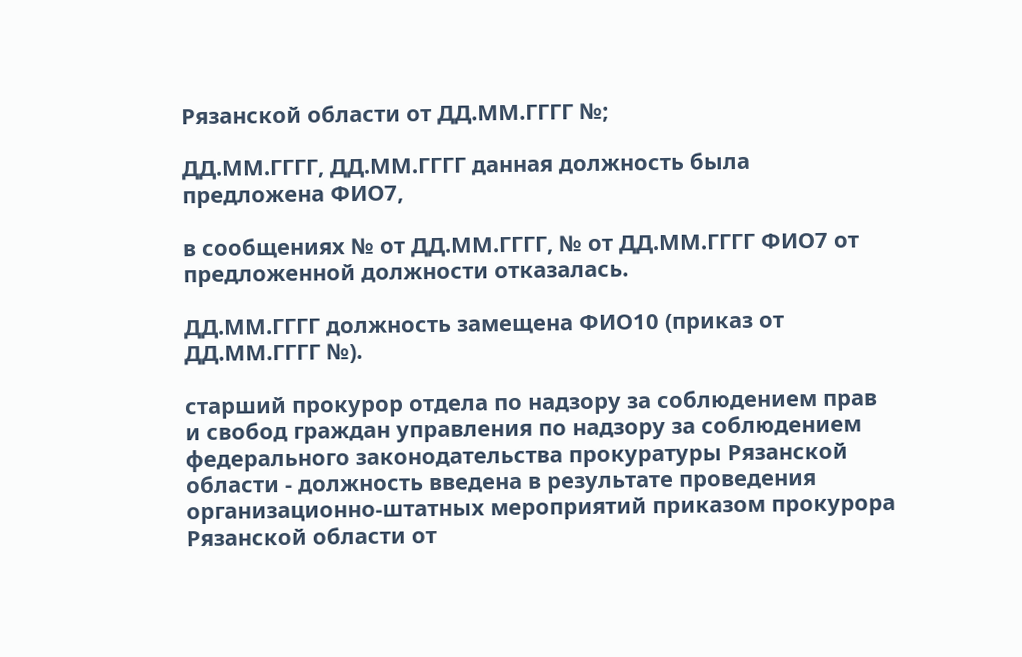Рязанской области от ДД.ММ.ГГГГ №;

ДД.ММ.ГГГГ, ДД.ММ.ГГГГ данная должность была предложена ФИО7,

в сообщениях № от ДД.ММ.ГГГГ, № от ДД.ММ.ГГГГ ФИО7 от предложенной должности отказалась.

ДД.ММ.ГГГГ должность замещена ФИО10 (приказ от ДД.ММ.ГГГГ №).

старший прокурор отдела по надзору за соблюдением прав и свобод граждан управления по надзору за соблюдением федерального законодательства прокуратуры Рязанской области - должность введена в результате проведения организационно-штатных мероприятий приказом прокурора Рязанской области от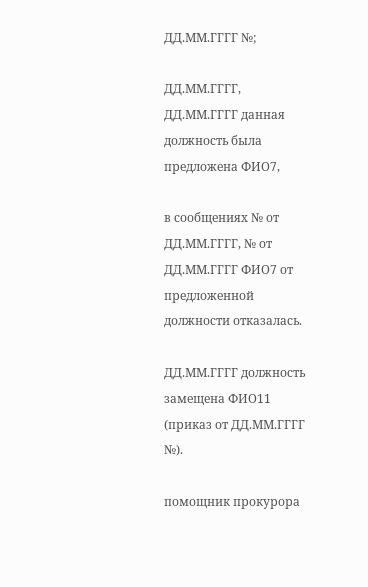ДД.ММ.ГГГГ №;

ДД.ММ.ГГГГ, ДД.ММ.ГГГГ данная должность была предложена ФИО7,

в сообщениях № от ДД.ММ.ГГГГ, № от ДД.ММ.ГГГГ ФИО7 от предложенной должности отказалась.

ДД.ММ.ГГГГ должность замещена ФИО11 (приказ от ДД.ММ.ГГГГ №).

помощник прокурора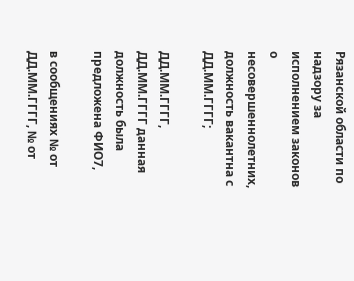Рязанской области по надзору за исполнением законов о несовершеннолетних, должность вакантна с ДД.ММ.ГГГГ;

ДД.ММ.ГГГГ, ДД.ММ.ГГГГ данная должность была предложена ФИО7,

в сообщениях № от ДД.ММ.ГГГГ, № от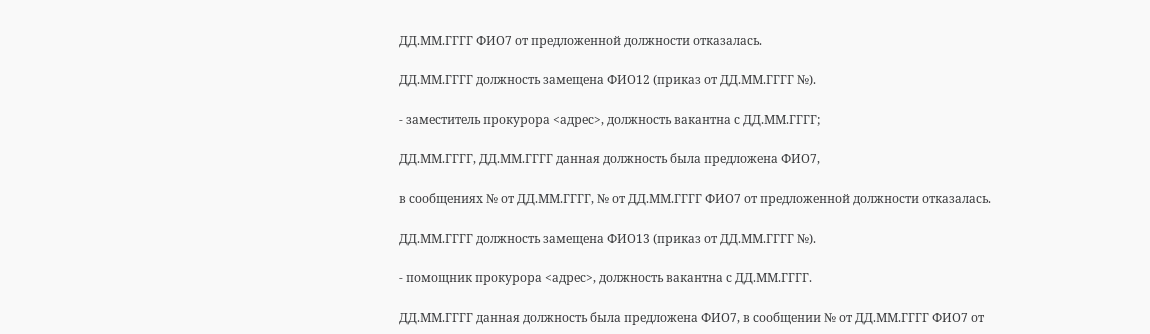ДД.ММ.ГГГГ ФИО7 от предложенной должности отказалась.

ДД.ММ.ГГГГ должность замещена ФИО12 (приказ от ДД.ММ.ГГГГ №).

- заместитель прокурора <адрес>, должность вакантна с ДД.ММ.ГГГГ;

ДД.ММ.ГГГГ, ДД.ММ.ГГГГ данная должность была предложена ФИО7,

в сообщениях № от ДД.ММ.ГГГГ, № от ДД.ММ.ГГГГ ФИО7 от предложенной должности отказалась.

ДД.ММ.ГГГГ должность замещена ФИО13 (приказ от ДД.ММ.ГГГГ №).

- помощник прокурора <адрес>, должность вакантна с ДД.ММ.ГГГГ.

ДД.ММ.ГГГГ данная должность была предложена ФИО7, в сообщении № от ДД.ММ.ГГГГ ФИО7 от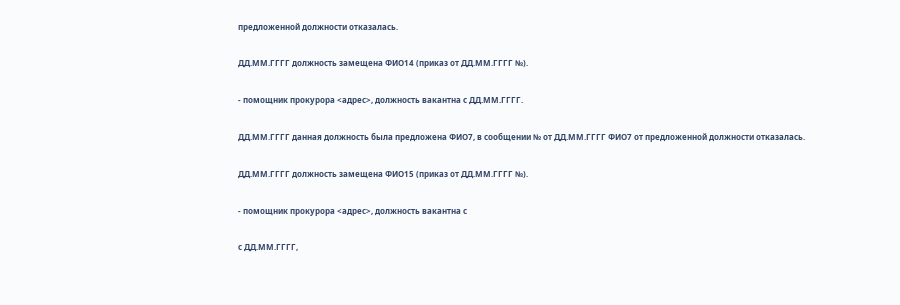предложенной должности отказалась.

ДД.ММ.ГГГГ должность замещена ФИО14 (приказ от ДД.ММ.ГГГГ №).

- помощник прокурора <адрес>, должность вакантна с ДД.ММ.ГГГГ.

ДД.ММ.ГГГГ данная должность была предложена ФИО7, в сообщении № от ДД.ММ.ГГГГ ФИО7 от предложенной должности отказалась.

ДД.ММ.ГГГГ должность замещена ФИО15 (приказ от ДД.ММ.ГГГГ №).

- помощник прокурора <адрес>, должность вакантна с

с ДД.ММ.ГГГГ,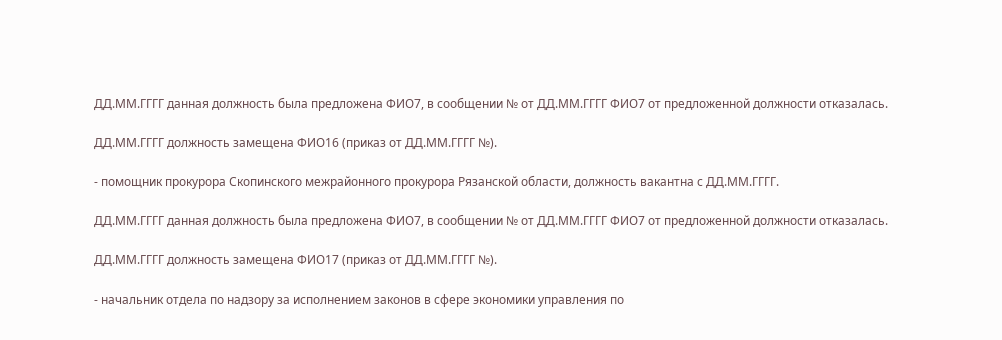ДД.ММ.ГГГГ данная должность была предложена ФИО7, в сообщении № от ДД.ММ.ГГГГ ФИО7 от предложенной должности отказалась.

ДД.ММ.ГГГГ должность замещена ФИО16 (приказ от ДД.ММ.ГГГГ №).

- помощник прокурора Скопинского межрайонного прокурора Рязанской области, должность вакантна с ДД.ММ.ГГГГ.

ДД.ММ.ГГГГ данная должность была предложена ФИО7, в сообщении № от ДД.ММ.ГГГГ ФИО7 от предложенной должности отказалась.

ДД.ММ.ГГГГ должность замещена ФИО17 (приказ от ДД.ММ.ГГГГ №).

- начальник отдела по надзору за исполнением законов в сфере экономики управления по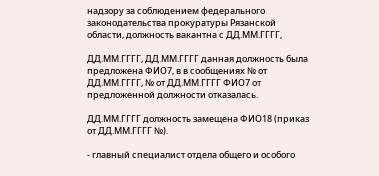надзору за соблюдением федерального законодательства прокуратуры Рязанской области, должность вакантна с ДД.ММ.ГГГГ,

ДД.ММ.ГГГГ, ДД.ММ.ГГГГ данная должность была предложена ФИО7, в в сообщениях № от ДД.ММ.ГГГГ, № от ДД.ММ.ГГГГ ФИО7 от предложенной должности отказалась.

ДД.ММ.ГГГГ должность замещена ФИО18 (приказ от ДД.ММ.ГГГГ №).

- главный специалист отдела общего и особого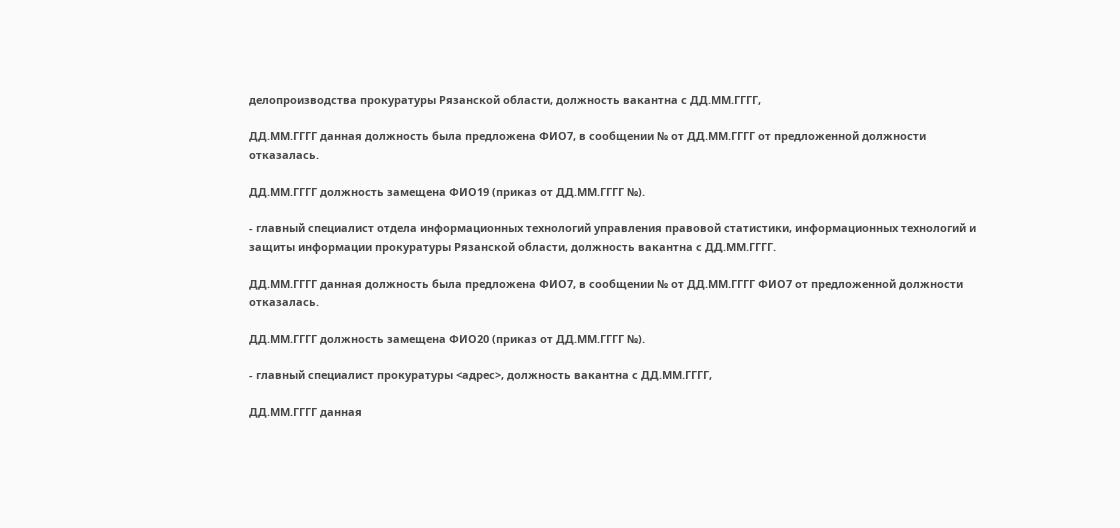делопроизводства прокуратуры Рязанской области, должность вакантна с ДД.ММ.ГГГГ,

ДД.ММ.ГГГГ данная должность была предложена ФИО7, в сообщении № от ДД.ММ.ГГГГ от предложенной должности отказалась.

ДД.ММ.ГГГГ должность замещена ФИО19 (приказ от ДД.ММ.ГГГГ №).

- главный специалист отдела информационных технологий управления правовой статистики, информационных технологий и защиты информации прокуратуры Рязанской области, должность вакантна с ДД.ММ.ГГГГ.

ДД.ММ.ГГГГ данная должность была предложена ФИО7, в сообщении № от ДД.ММ.ГГГГ ФИО7 от предложенной должности отказалась.

ДД.ММ.ГГГГ должность замещена ФИО20 (приказ от ДД.ММ.ГГГГ №).

- главный специалист прокуратуры <адрес>, должность вакантна с ДД.ММ.ГГГГ,

ДД.ММ.ГГГГ данная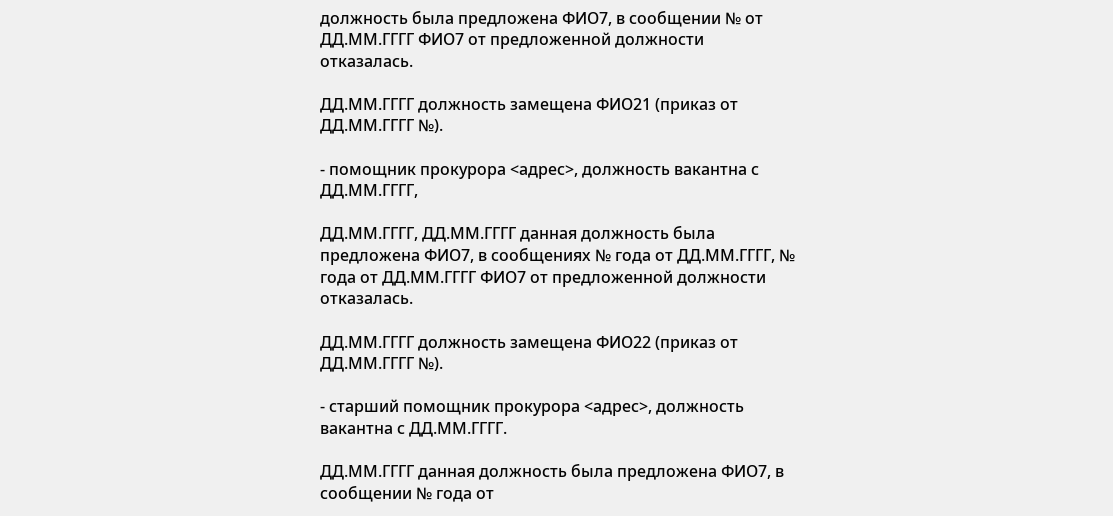должность была предложена ФИО7, в сообщении № от ДД.ММ.ГГГГ ФИО7 от предложенной должности отказалась.

ДД.ММ.ГГГГ должность замещена ФИО21 (приказ от ДД.ММ.ГГГГ №).

- помощник прокурора <адрес>, должность вакантна с ДД.ММ.ГГГГ,

ДД.ММ.ГГГГ, ДД.ММ.ГГГГ данная должность была предложена ФИО7, в сообщениях № года от ДД.ММ.ГГГГ, № года от ДД.ММ.ГГГГ ФИО7 от предложенной должности отказалась.

ДД.ММ.ГГГГ должность замещена ФИО22 (приказ от ДД.ММ.ГГГГ №).

- старший помощник прокурора <адрес>, должность вакантна с ДД.ММ.ГГГГ.

ДД.ММ.ГГГГ данная должность была предложена ФИО7, в сообщении № года от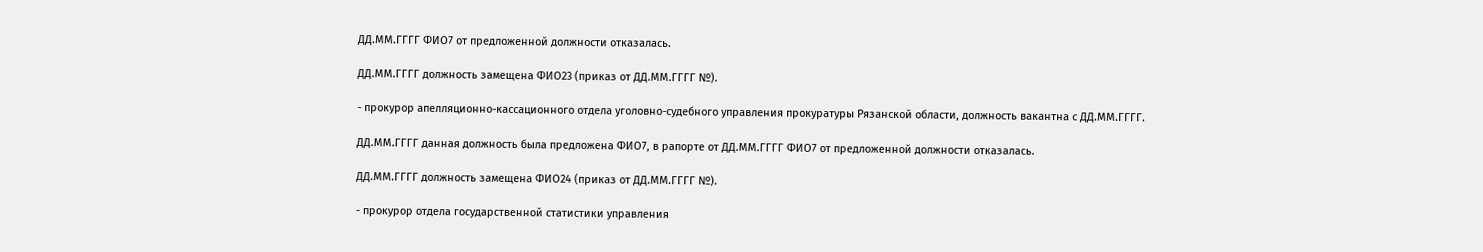ДД.ММ.ГГГГ ФИО7 от предложенной должности отказалась.

ДД.ММ.ГГГГ должность замещена ФИО23 (приказ от ДД.ММ.ГГГГ №).

- прокурор апелляционно-кассационного отдела уголовно-судебного управления прокуратуры Рязанской области, должность вакантна с ДД.ММ.ГГГГ.

ДД.ММ.ГГГГ данная должность была предложена ФИО7, в рапорте от ДД.ММ.ГГГГ ФИО7 от предложенной должности отказалась.

ДД.ММ.ГГГГ должность замещена ФИО24 (приказ от ДД.ММ.ГГГГ №).

- прокурор отдела государственной статистики управления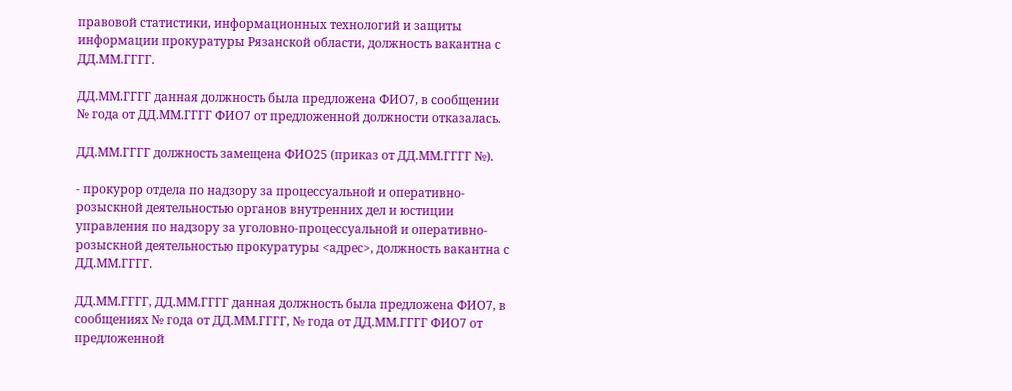правовой статистики, информационных технологий и защиты информации прокуратуры Рязанской области, должность вакантна с ДД.ММ.ГГГГ.

ДД.ММ.ГГГГ данная должность была предложена ФИО7, в сообщении № года от ДД.ММ.ГГГГ ФИО7 от предложенной должности отказалась.

ДД.ММ.ГГГГ должность замещена ФИО25 (приказ от ДД.ММ.ГГГГ №).

- прокурор отдела по надзору за процессуальной и оперативно-розыскной деятельностью органов внутренних дел и юстиции управления по надзору за уголовно-процессуальной и оперативно-розыскной деятельностью прокуратуры <адрес>, должность вакантна с ДД.ММ.ГГГГ.

ДД.ММ.ГГГГ, ДД.ММ.ГГГГ данная должность была предложена ФИО7, в сообщениях № года от ДД.ММ.ГГГГ, № года от ДД.ММ.ГГГГ ФИО7 от предложенной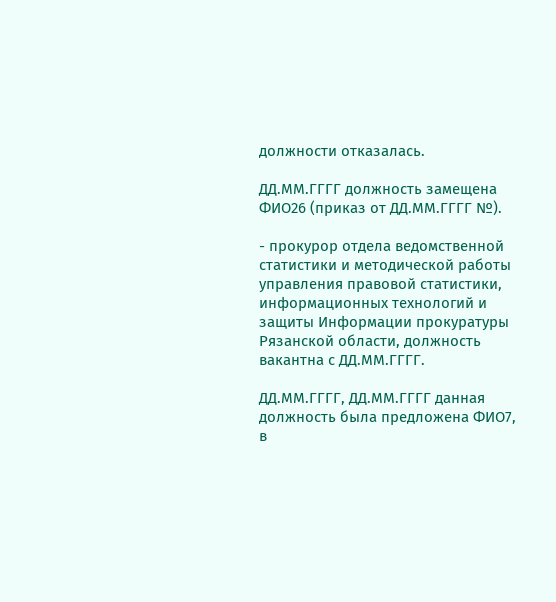должности отказалась.

ДД.ММ.ГГГГ должность замещена ФИО26 (приказ от ДД.ММ.ГГГГ №).

- прокурор отдела ведомственной статистики и методической работы управления правовой статистики, информационных технологий и защиты Информации прокуратуры Рязанской области, должность вакантна с ДД.ММ.ГГГГ.

ДД.ММ.ГГГГ, ДД.ММ.ГГГГ данная должность была предложена ФИО7, в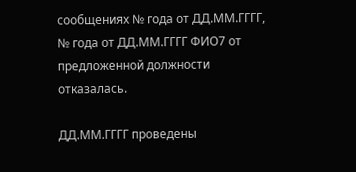сообщениях № года от ДД.ММ.ГГГГ, № года от ДД.ММ.ГГГГ ФИО7 от предложенной должности отказалась.

ДД.ММ.ГГГГ проведены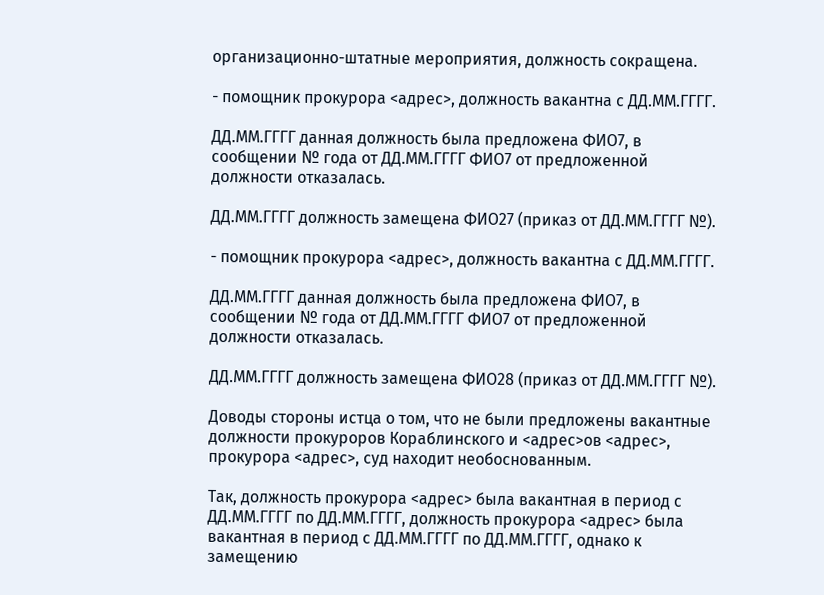организационно-штатные мероприятия, должность сокращена.

- помощник прокурора <адрес>, должность вакантна с ДД.ММ.ГГГГ.

ДД.ММ.ГГГГ данная должность была предложена ФИО7, в сообщении № года от ДД.ММ.ГГГГ ФИО7 от предложенной должности отказалась.

ДД.ММ.ГГГГ должность замещена ФИО27 (приказ от ДД.ММ.ГГГГ №).

- помощник прокурора <адрес>, должность вакантна с ДД.ММ.ГГГГ.

ДД.ММ.ГГГГ данная должность была предложена ФИО7, в сообщении № года от ДД.ММ.ГГГГ ФИО7 от предложенной должности отказалась.

ДД.ММ.ГГГГ должность замещена ФИО28 (приказ от ДД.ММ.ГГГГ №).

Доводы стороны истца о том, что не были предложены вакантные должности прокуроров Кораблинского и <адрес>ов <адрес>, прокурора <адрес>, суд находит необоснованным.

Так, должность прокурора <адрес> была вакантная в период с ДД.ММ.ГГГГ по ДД.ММ.ГГГГ, должность прокурора <адрес> была вакантная в период с ДД.ММ.ГГГГ по ДД.ММ.ГГГГ, однако к замещению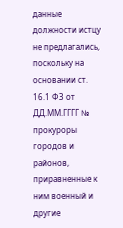данные должности истцу не предлагались, поскольку на основании ст. 16.1 ФЗ от ДД.ММ.ГГГГ № прокуроры городов и районов, приравненные к ним военный и другие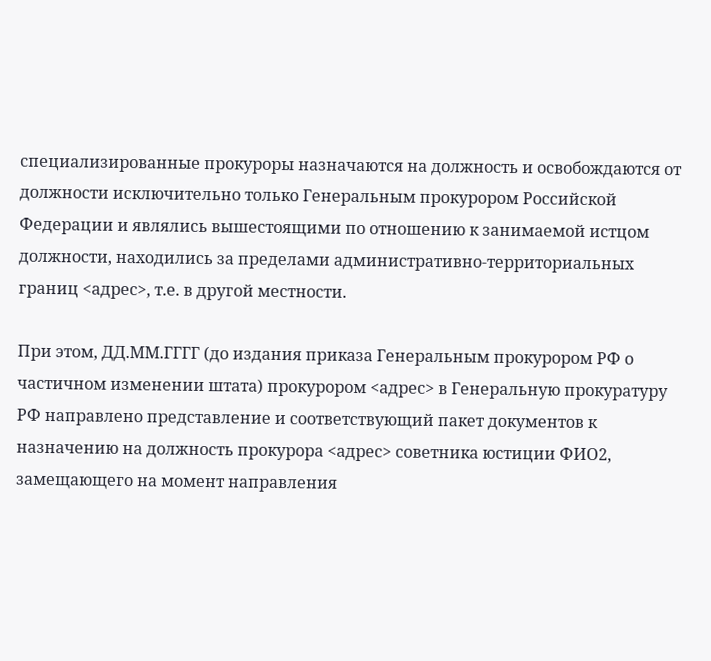специализированные прокуроры назначаются на должность и освобождаются от должности исключительно только Генеральным прокурором Российской Федерации и являлись вышестоящими по отношению к занимаемой истцом должности, находились за пределами административно-территориальных границ <адрес>, т.е. в другой местности.

При этом, ДД.ММ.ГГГГ (до издания приказа Генеральным прокурором РФ о частичном изменении штата) прокурором <адрес> в Генеральную прокуратуру РФ направлено представление и соответствующий пакет документов к назначению на должность прокурора <адрес> советника юстиции ФИО2, замещающего на момент направления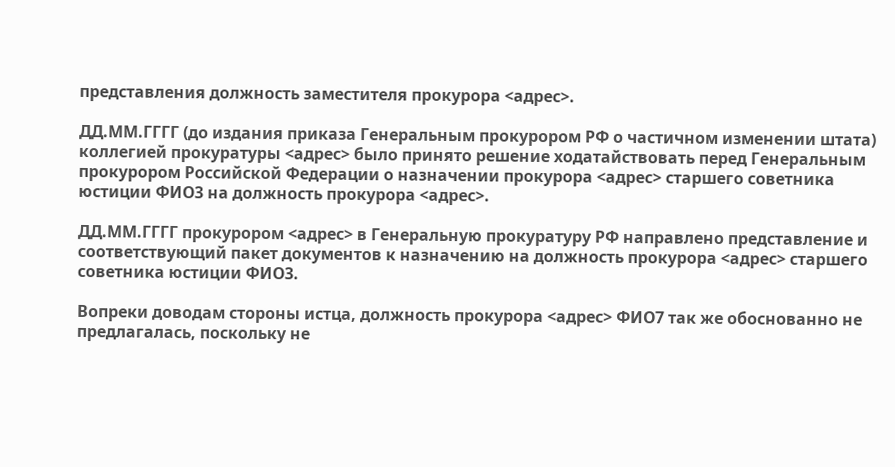представления должность заместителя прокурора <адрес>.

ДД.ММ.ГГГГ (до издания приказа Генеральным прокурором РФ о частичном изменении штата) коллегией прокуратуры <адрес> было принято решение ходатайствовать перед Генеральным прокурором Российской Федерации о назначении прокурора <адрес> старшего советника юстиции ФИО3 на должность прокурора <адрес>.

ДД.ММ.ГГГГ прокурором <адрес> в Генеральную прокуратуру РФ направлено представление и соответствующий пакет документов к назначению на должность прокурора <адрес> старшего советника юстиции ФИО3.

Вопреки доводам стороны истца, должность прокурора <адрес> ФИО7 так же обоснованно не предлагалась, поскольку не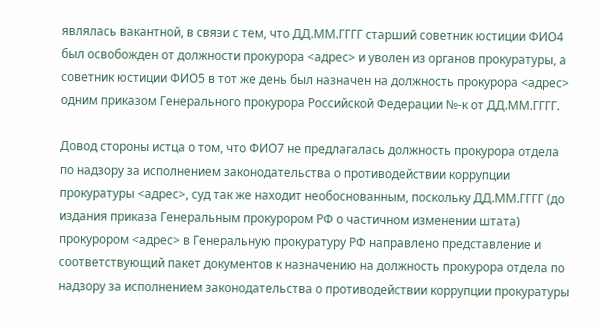являлась вакантной, в связи с тем, что ДД.ММ.ГГГГ старший советник юстиции ФИО4 был освобожден от должности прокурора <адрес> и уволен из органов прокуратуры, а советник юстиции ФИО5 в тот же день был назначен на должность прокурора <адрес> одним приказом Генерального прокурора Российской Федерации №-к от ДД.ММ.ГГГГ.

Довод стороны истца о том, что ФИО7 не предлагалась должность прокурора отдела по надзору за исполнением законодательства о противодействии коррупции прокуратуры <адрес>, суд так же находит необоснованным, поскольку ДД.ММ.ГГГГ (до издания приказа Генеральным прокурором РФ о частичном изменении штата) прокурором <адрес> в Генеральную прокуратуру РФ направлено представление и соответствующий пакет документов к назначению на должность прокурора отдела по надзору за исполнением законодательства о противодействии коррупции прокуратуры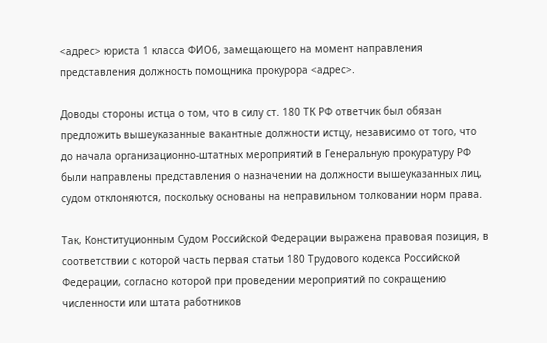<адрес> юриста 1 класса ФИО6, замещающего на момент направления представления должность помощника прокурора <адрес>.

Доводы стороны истца о том, что в силу ст. 180 ТК РФ ответчик был обязан предложить вышеуказанные вакантные должности истцу, независимо от того, что до начала организационно-штатных мероприятий в Генеральную прокуратуру РФ были направлены представления о назначении на должности вышеуказанных лиц, судом отклоняются, поскольку основаны на неправильном толковании норм права.

Так, Конституционным Судом Российской Федерации выражена правовая позиция, в соответствии с которой часть первая статьи 180 Трудового кодекса Российской Федерации, согласно которой при проведении мероприятий по сокращению численности или штата работников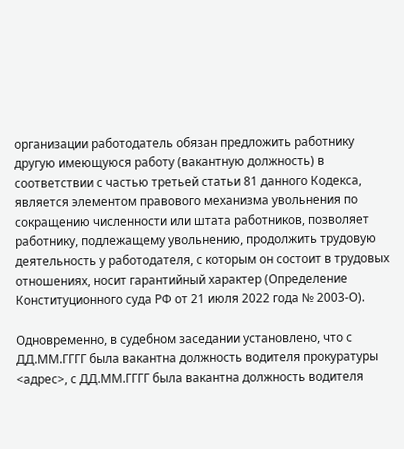организации работодатель обязан предложить работнику другую имеющуюся работу (вакантную должность) в соответствии с частью третьей статьи 81 данного Кодекса, является элементом правового механизма увольнения по сокращению численности или штата работников, позволяет работнику, подлежащему увольнению, продолжить трудовую деятельность у работодателя, с которым он состоит в трудовых отношениях, носит гарантийный характер (Определение Конституционного суда РФ от 21 июля 2022 года № 2003-О).

Одновременно, в судебном заседании установлено, что с ДД.ММ.ГГГГ была вакантна должность водителя прокуратуры <адрес>, с ДД.ММ.ГГГГ была вакантна должность водителя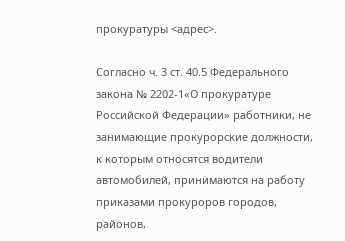прокуратуры <адрес>.

Согласно ч. 3 ст. 40.5 Федерального закона № 2202-1«О прокуратуре Российской Федерации» работники, не занимающие прокурорские должности, к которым относятся водители автомобилей, принимаются на работу приказами прокуроров городов, районов,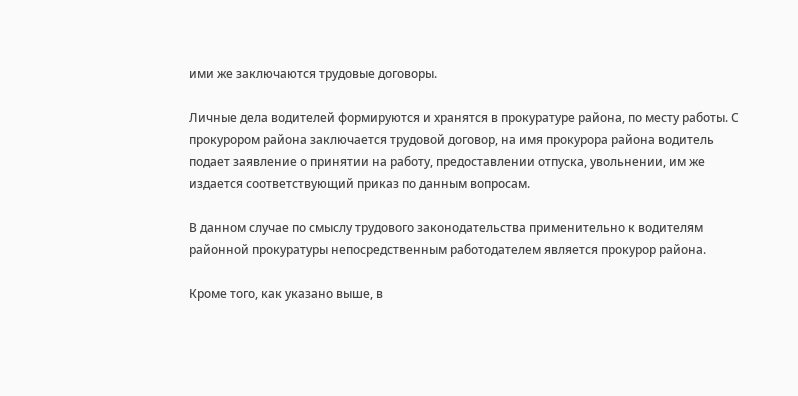ими же заключаются трудовые договоры.

Личные дела водителей формируются и хранятся в прокуратуре района, по месту работы. С прокурором района заключается трудовой договор, на имя прокурора района водитель подает заявление о принятии на работу, предоставлении отпуска, увольнении, им же издается соответствующий приказ по данным вопросам.

В данном случае по смыслу трудового законодательства применительно к водителям районной прокуратуры непосредственным работодателем является прокурор района.

Кроме того, как указано выше, в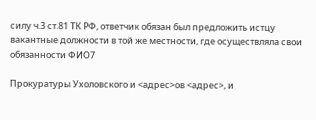силу ч.3 ст.81 ТК РФ, ответчик обязан был предложить истцу вакантные должности в той же местности, где осуществляла свои обязанности ФИО7

Прокуратуры Ухоловского и <адрес>ов <адрес>, и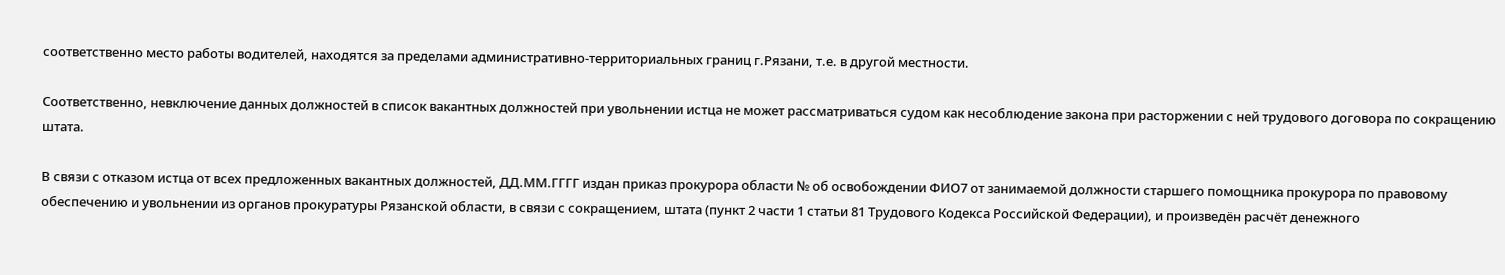соответственно место работы водителей, находятся за пределами административно-территориальных границ г.Рязани, т.е. в другой местности.

Соответственно, невключение данных должностей в список вакантных должностей при увольнении истца не может рассматриваться судом как несоблюдение закона при расторжении с ней трудового договора по сокращению штата.

В связи с отказом истца от всех предложенных вакантных должностей, ДД.ММ.ГГГГ издан приказ прокурора области № об освобождении ФИО7 от занимаемой должности старшего помощника прокурора по правовому обеспечению и увольнении из органов прокуратуры Рязанской области, в связи с сокращением, штата (пункт 2 части 1 статьи 81 Трудового Кодекса Российской Федерации), и произведён расчёт денежного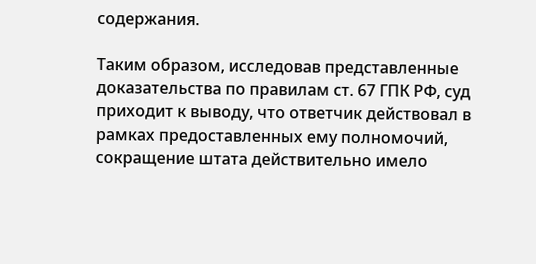содержания.

Таким образом, исследовав представленные доказательства по правилам ст. 67 ГПК РФ, суд приходит к выводу, что ответчик действовал в рамках предоставленных ему полномочий, сокращение штата действительно имело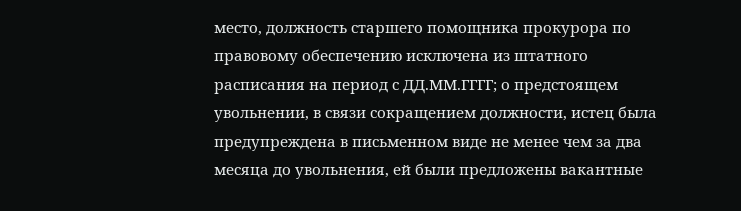место, должность старшего помощника прокурора по правовому обеспечению исключена из штатного расписания на период с ДД.ММ.ГГГГ; о предстоящем увольнении, в связи сокращением должности, истец была предупреждена в письменном виде не менее чем за два месяца до увольнения, ей были предложены вакантные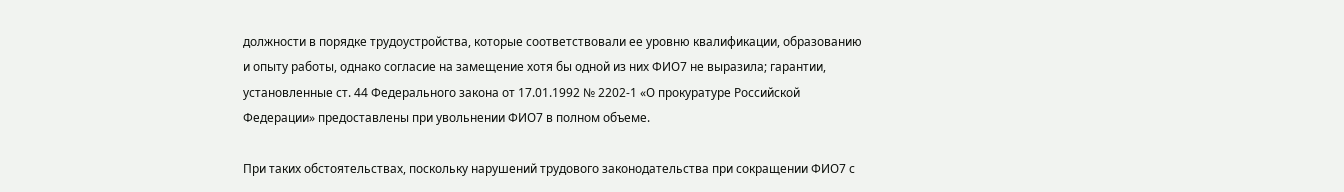должности в порядке трудоустройства, которые соответствовали ее уровню квалификации, образованию и опыту работы, однако согласие на замещение хотя бы одной из них ФИО7 не выразила; гарантии, установленные ст. 44 Федерального закона от 17.01.1992 № 2202-1 «О прокуратуре Российской Федерации» предоставлены при увольнении ФИО7 в полном объеме.

При таких обстоятельствах, поскольку нарушений трудового законодательства при сокращении ФИО7 с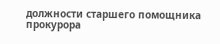должности старшего помощника прокурора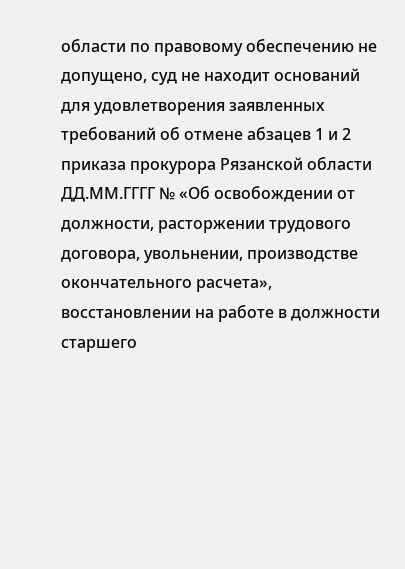области по правовому обеспечению не допущено, суд не находит оснований для удовлетворения заявленных требований об отмене абзацев 1 и 2 приказа прокурора Рязанской области ДД.ММ.ГГГГ № «Об освобождении от должности, расторжении трудового договора, увольнении, производстве окончательного расчета», восстановлении на работе в должности старшего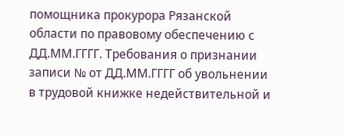помощника прокурора Рязанской области по правовому обеспечению с ДД.ММ.ГГГГ. Требования о признании записи № от ДД.ММ.ГГГГ об увольнении в трудовой книжке недействительной и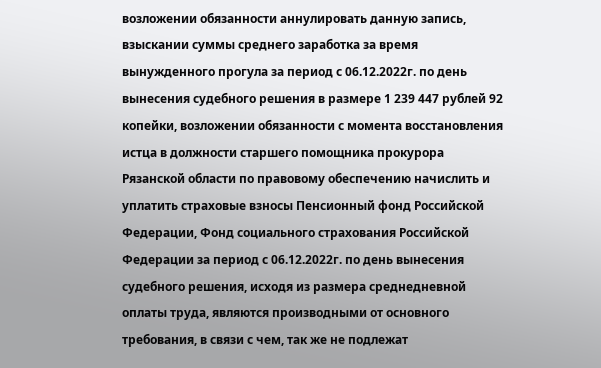возложении обязанности аннулировать данную запись, взыскании суммы среднего заработка за время вынужденного прогула за период с 06.12.2022г. по день вынесения судебного решения в размере 1 239 447 рублей 92 копейки, возложении обязанности с момента восстановления истца в должности старшего помощника прокурора Рязанской области по правовому обеспечению начислить и уплатить страховые взносы Пенсионный фонд Российской Федерации, Фонд социального страхования Российской Федерации за период с 06.12.2022г. по день вынесения судебного решения, исходя из размера среднедневной оплаты труда, являются производными от основного требования, в связи с чем, так же не подлежат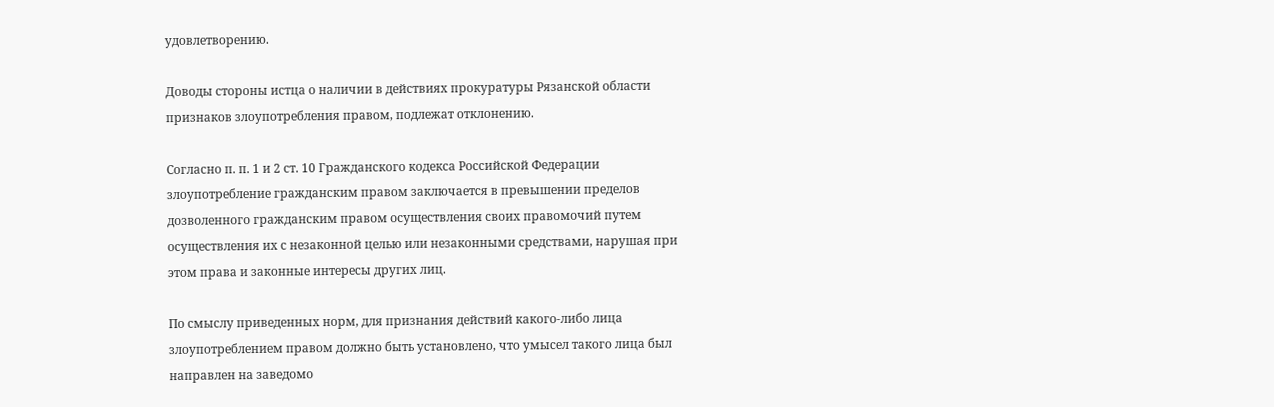удовлетворению.

Доводы стороны истца о наличии в действиях прокуратуры Рязанской области признаков злоупотребления правом, подлежат отклонению.

Согласно п. п. 1 и 2 ст. 10 Гражданского кодекса Российской Федерации злоупотребление гражданским правом заключается в превышении пределов дозволенного гражданским правом осуществления своих правомочий путем осуществления их с незаконной целью или незаконными средствами, нарушая при этом права и законные интересы других лиц.

По смыслу приведенных норм, для признания действий какого-либо лица злоупотреблением правом должно быть установлено, что умысел такого лица был направлен на заведомо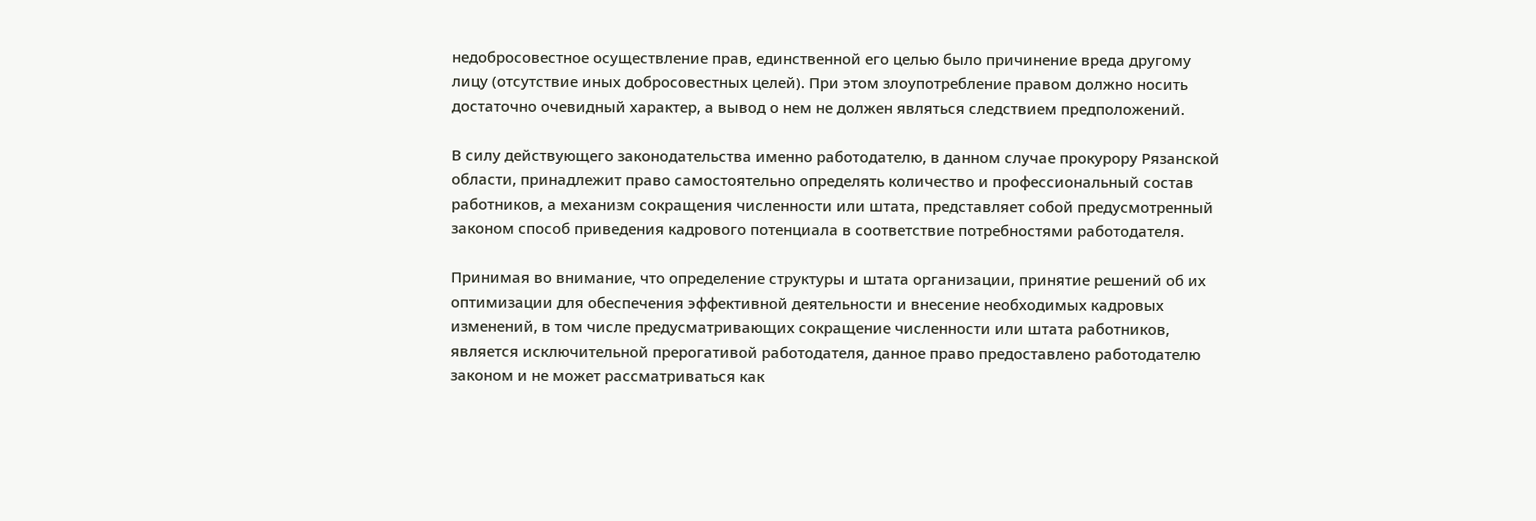недобросовестное осуществление прав, единственной его целью было причинение вреда другому лицу (отсутствие иных добросовестных целей). При этом злоупотребление правом должно носить достаточно очевидный характер, а вывод о нем не должен являться следствием предположений.

В силу действующего законодательства именно работодателю, в данном случае прокурору Рязанской области, принадлежит право самостоятельно определять количество и профессиональный состав работников, а механизм сокращения численности или штата, представляет собой предусмотренный законом способ приведения кадрового потенциала в соответствие потребностями работодателя.

Принимая во внимание, что определение структуры и штата организации, принятие решений об их оптимизации для обеспечения эффективной деятельности и внесение необходимых кадровых изменений, в том числе предусматривающих сокращение численности или штата работников, является исключительной прерогативой работодателя, данное право предоставлено работодателю законом и не может рассматриваться как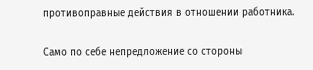противоправные действия в отношении работника.

Само по себе непредложение со стороны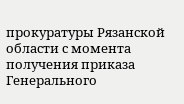прокуратуры Рязанской области с момента получения приказа Генерального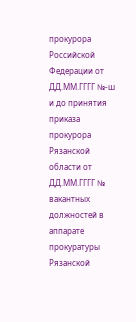прокурора Российской Федерации от ДД.ММ.ГГГГ №-ш и до принятия приказа прокурора Рязанской области от ДД.ММ.ГГГГ № вакантных должностей в аппарате прокуратуры Рязанской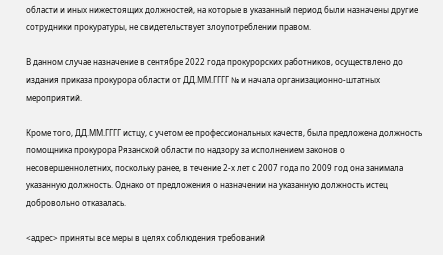области и иных нижестоящих должностей, на которые в указанный период были назначены другие сотрудники прокуратуры, не свидетельствует злоупотреблении правом.

В данном случае назначение в сентябре 2022 года прокурорских работников, осуществлено до издания приказа прокурора области от ДД.ММ.ГГГГ № и начала организационно-штатных мероприятий.

Кроме того, ДД.ММ.ГГГГ истцу, с учетом ее профессиональных качеств, была предложена должность помощника прокурора Рязанской области по надзору за исполнением законов о несовершеннолетних, поскольку ранее, в течение 2-х лет с 2007 года по 2009 год она занимала указанную должность. Однако от предложения о назначении на указанную должность истец добровольно отказалась.

<адрес> приняты все меры в целях соблюдения требований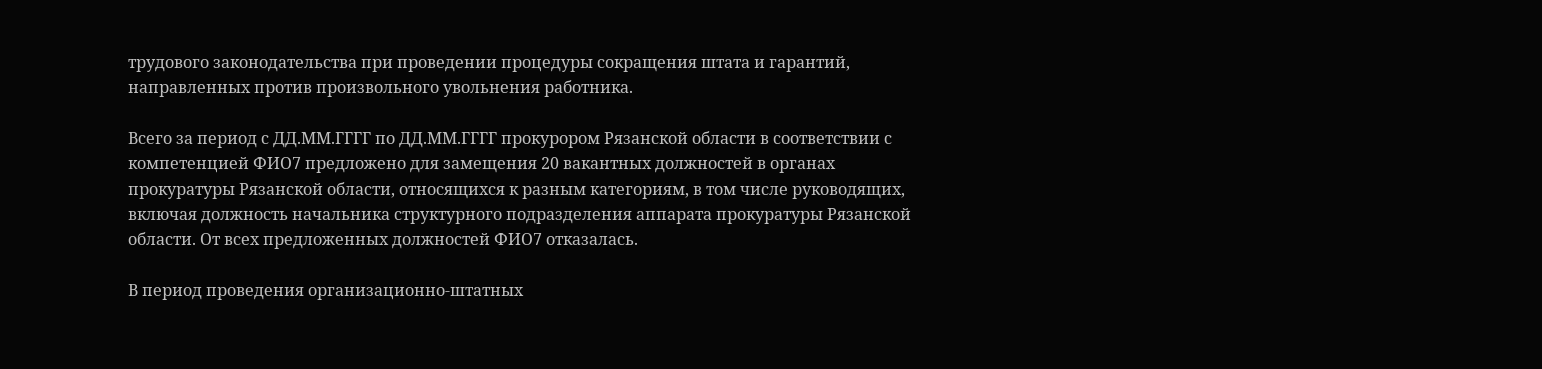трудового законодательства при проведении процедуры сокращения штата и гарантий, направленных против произвольного увольнения работника.

Всего за период с ДД.ММ.ГГГГ по ДД.ММ.ГГГГ прокурором Рязанской области в соответствии с компетенцией ФИО7 предложено для замещения 20 вакантных должностей в органах прокуратуры Рязанской области, относящихся к разным категориям, в том числе руководящих, включая должность начальника структурного подразделения аппарата прокуратуры Рязанской области. От всех предложенных должностей ФИО7 отказалась.

В период проведения организационно-штатных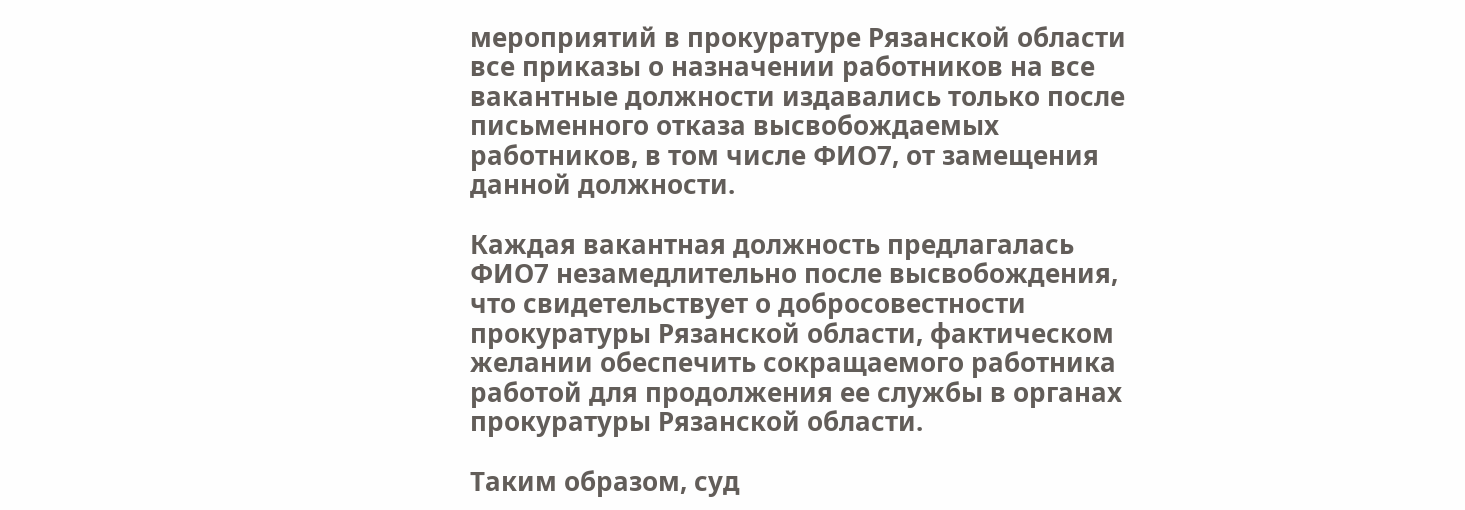мероприятий в прокуратуре Рязанской области все приказы о назначении работников на все вакантные должности издавались только после письменного отказа высвобождаемых работников, в том числе ФИО7, от замещения данной должности.

Каждая вакантная должность предлагалась ФИО7 незамедлительно после высвобождения, что свидетельствует о добросовестности прокуратуры Рязанской области, фактическом желании обеспечить сокращаемого работника работой для продолжения ее службы в органах прокуратуры Рязанской области.

Таким образом, суд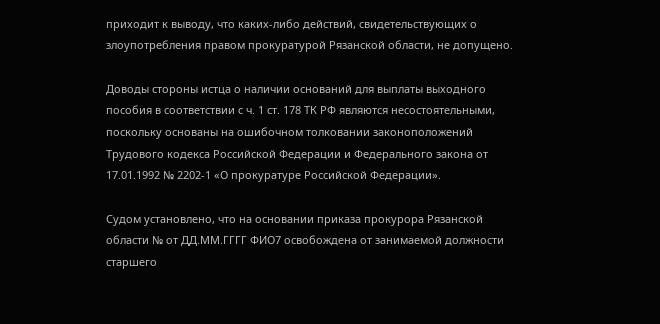приходит к выводу, что каких-либо действий, свидетельствующих о злоупотребления правом прокуратурой Рязанской области, не допущено.

Доводы стороны истца о наличии оснований для выплаты выходного пособия в соответствии с ч. 1 ст. 178 ТК РФ являются несостоятельными, поскольку основаны на ошибочном толковании законоположений Трудового кодекса Российской Федерации и Федерального закона от 17.01.1992 № 2202-1 «О прокуратуре Российской Федерации».

Судом установлено, что на основании приказа прокурора Рязанской области № от ДД.ММ.ГГГГ ФИО7 освобождена от занимаемой должности старшего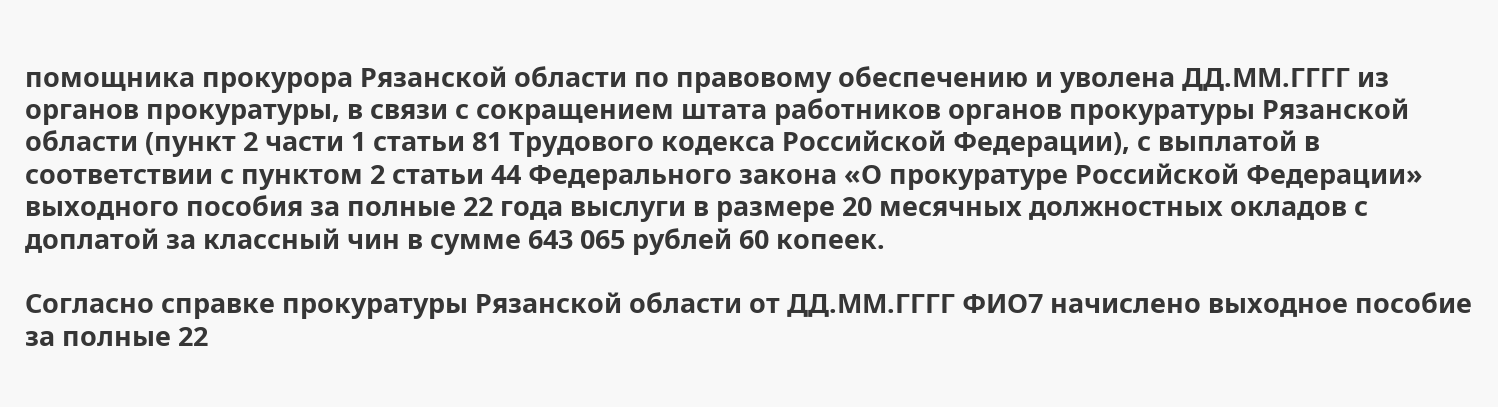помощника прокурора Рязанской области по правовому обеспечению и уволена ДД.ММ.ГГГГ из органов прокуратуры, в связи с сокращением штата работников органов прокуратуры Рязанской области (пункт 2 части 1 статьи 81 Трудового кодекса Российской Федерации), с выплатой в соответствии с пунктом 2 статьи 44 Федерального закона «О прокуратуре Российской Федерации» выходного пособия за полные 22 года выслуги в размере 20 месячных должностных окладов с доплатой за классный чин в сумме 643 065 рублей 60 копеек.

Согласно справке прокуратуры Рязанской области от ДД.ММ.ГГГГ ФИО7 начислено выходное пособие за полные 22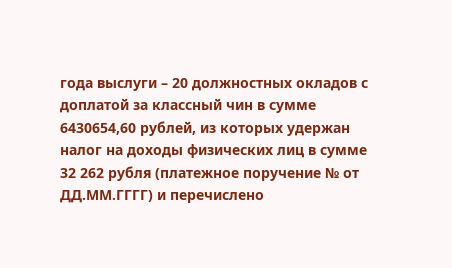года выслуги – 20 должностных окладов с доплатой за классный чин в сумме 6430654,60 рублей, из которых удержан налог на доходы физических лиц в сумме 32 262 рубля (платежное поручение № от ДД.ММ.ГГГГ) и перечислено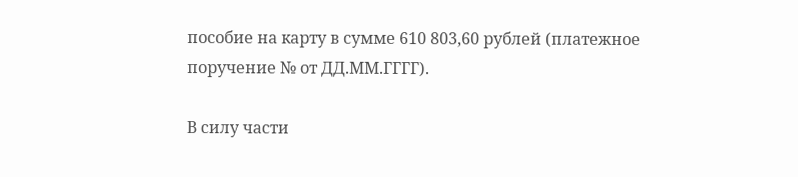пособие на карту в сумме 610 803,60 рублей (платежное поручение № от ДД.ММ.ГГГГ).

В силу части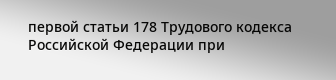первой статьи 178 Трудового кодекса Российской Федерации при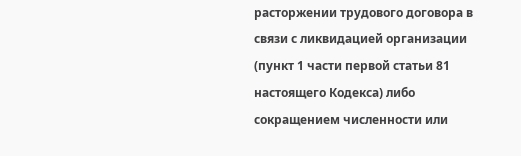расторжении трудового договора в связи с ликвидацией организации (пункт 1 части первой статьи 81 настоящего Кодекса) либо сокращением численности или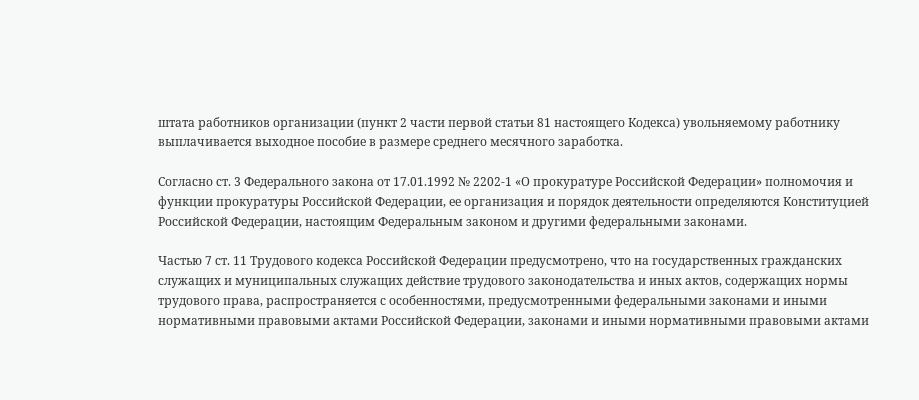штата работников организации (пункт 2 части первой статьи 81 настоящего Кодекса) увольняемому работнику выплачивается выходное пособие в размере среднего месячного заработка.

Согласно ст. 3 Федерального закона от 17.01.1992 № 2202-1 «О прокуратуре Российской Федерации» полномочия и функции прокуратуры Российской Федерации, ее организация и порядок деятельности определяются Конституцией Российской Федерации, настоящим Федеральным законом и другими федеральными законами.

Частью 7 ст. 11 Трудового кодекса Российской Федерации предусмотрено, что на государственных гражданских служащих и муниципальных служащих действие трудового законодательства и иных актов, содержащих нормы трудового права, распространяется с особенностями, предусмотренными федеральными законами и иными нормативными правовыми актами Российской Федерации, законами и иными нормативными правовыми актами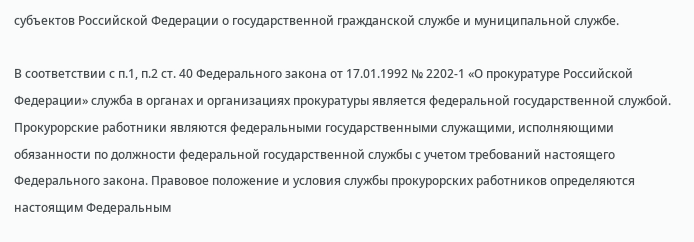субъектов Российской Федерации о государственной гражданской службе и муниципальной службе.

В соответствии с п.1, п.2 ст. 40 Федерального закона от 17.01.1992 № 2202-1 «О прокуратуре Российской Федерации» служба в органах и организациях прокуратуры является федеральной государственной службой. Прокурорские работники являются федеральными государственными служащими, исполняющими обязанности по должности федеральной государственной службы с учетом требований настоящего Федерального закона. Правовое положение и условия службы прокурорских работников определяются настоящим Федеральным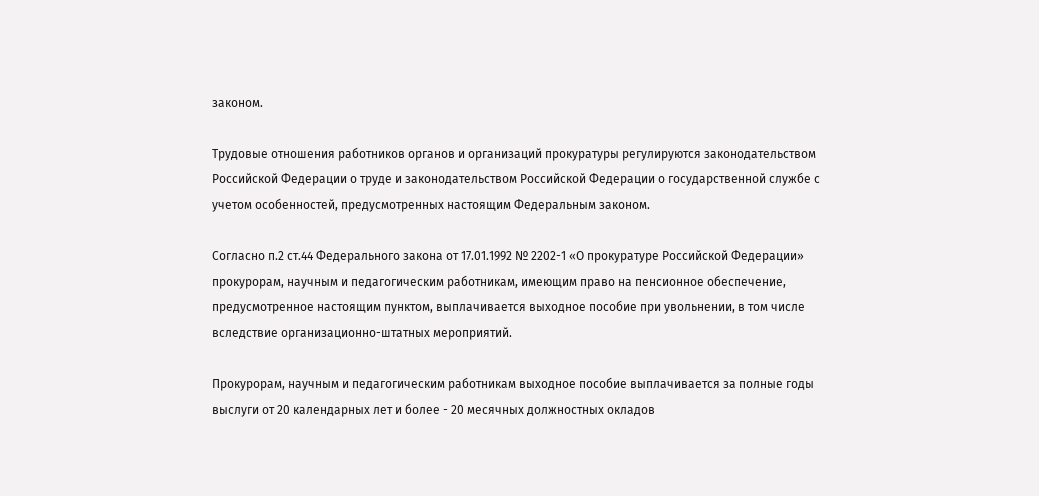законом.

Трудовые отношения работников органов и организаций прокуратуры регулируются законодательством Российской Федерации о труде и законодательством Российской Федерации о государственной службе с учетом особенностей, предусмотренных настоящим Федеральным законом.

Согласно п.2 ст.44 Федерального закона от 17.01.1992 № 2202-1 «О прокуратуре Российской Федерации» прокурорам, научным и педагогическим работникам, имеющим право на пенсионное обеспечение, предусмотренное настоящим пунктом, выплачивается выходное пособие при увольнении, в том числе вследствие организационно-штатных мероприятий.

Прокурорам, научным и педагогическим работникам выходное пособие выплачивается за полные годы выслуги от 20 календарных лет и более - 20 месячных должностных окладов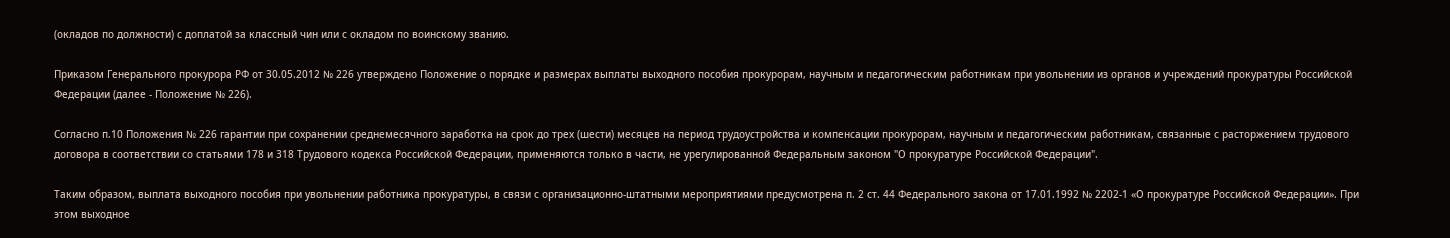(окладов по должности) с доплатой за классный чин или с окладом по воинскому званию.

Приказом Генерального прокурора РФ от 30.05.2012 № 226 утверждено Положение о порядке и размерах выплаты выходного пособия прокурорам, научным и педагогическим работникам при увольнении из органов и учреждений прокуратуры Российской Федерации (далее - Положение № 226).

Согласно п.10 Положения № 226 гарантии при сохранении среднемесячного заработка на срок до трех (шести) месяцев на период трудоустройства и компенсации прокурорам, научным и педагогическим работникам, связанные с расторжением трудового договора в соответствии со статьями 178 и 318 Трудового кодекса Российской Федерации, применяются только в части, не урегулированной Федеральным законом "О прокуратуре Российской Федерации".

Таким образом, выплата выходного пособия при увольнении работника прокуратуры, в связи с организационно-штатными мероприятиями предусмотрена п. 2 ст. 44 Федерального закона от 17.01.1992 № 2202-1 «О прокуратуре Российской Федерации». При этом выходное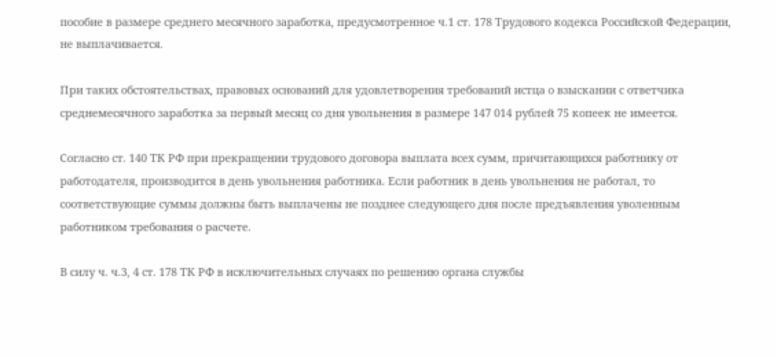пособие в размере среднего месячного заработка, предусмотренное ч.1 ст. 178 Трудового кодекса Российской Федерации, не выплачивается.

При таких обстоятельствах, правовых оснований для удовлетворения требований истца о взыскании с ответчика среднемесячного заработка за первый месяц со дня увольнения в размере 147 014 рублей 75 копеек не имеется.

Согласно ст. 140 ТК РФ при прекращении трудового договора выплата всех сумм, причитающихся работнику от работодателя, производится в день увольнения работника. Если работник в день увольнения не работал, то соответствующие суммы должны быть выплачены не позднее следующего дня после предъявления уволенным работником требования о расчете.

В силу ч. ч.3, 4 ст. 178 ТК РФ в исключительных случаях по решению органа службы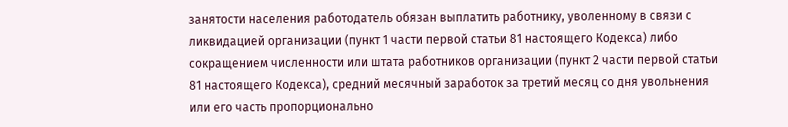занятости населения работодатель обязан выплатить работнику, уволенному в связи с ликвидацией организации (пункт 1 части первой статьи 81 настоящего Кодекса) либо сокращением численности или штата работников организации (пункт 2 части первой статьи 81 настоящего Кодекса), средний месячный заработок за третий месяц со дня увольнения или его часть пропорционально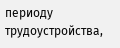периоду трудоустройства,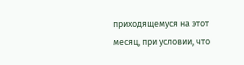приходящемуся на этот месяц, при условии, что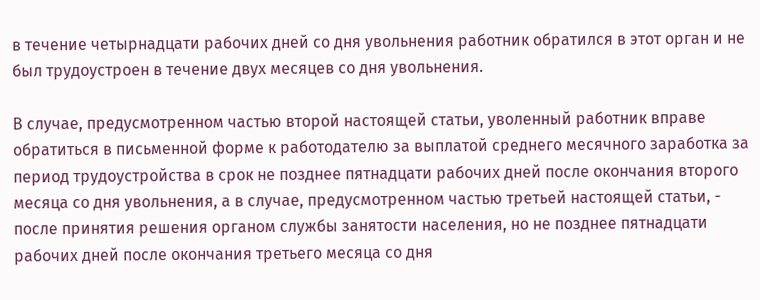в течение четырнадцати рабочих дней со дня увольнения работник обратился в этот орган и не был трудоустроен в течение двух месяцев со дня увольнения.

В случае, предусмотренном частью второй настоящей статьи, уволенный работник вправе обратиться в письменной форме к работодателю за выплатой среднего месячного заработка за период трудоустройства в срок не позднее пятнадцати рабочих дней после окончания второго месяца со дня увольнения, а в случае, предусмотренном частью третьей настоящей статьи, - после принятия решения органом службы занятости населения, но не позднее пятнадцати рабочих дней после окончания третьего месяца со дня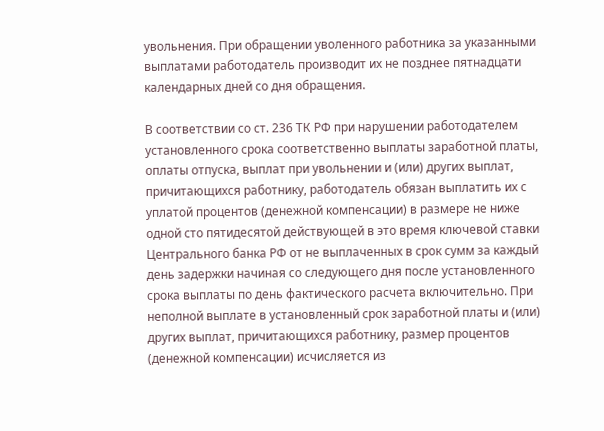увольнения. При обращении уволенного работника за указанными выплатами работодатель производит их не позднее пятнадцати календарных дней со дня обращения.

В соответствии со ст. 236 ТК РФ при нарушении работодателем установленного срока соответственно выплаты заработной платы, оплаты отпуска, выплат при увольнении и (или) других выплат, причитающихся работнику, работодатель обязан выплатить их с уплатой процентов (денежной компенсации) в размере не ниже одной сто пятидесятой действующей в это время ключевой ставки Центрального банка РФ от не выплаченных в срок сумм за каждый день задержки начиная со следующего дня после установленного срока выплаты по день фактического расчета включительно. При неполной выплате в установленный срок заработной платы и (или) других выплат, причитающихся работнику, размер процентов (денежной компенсации) исчисляется из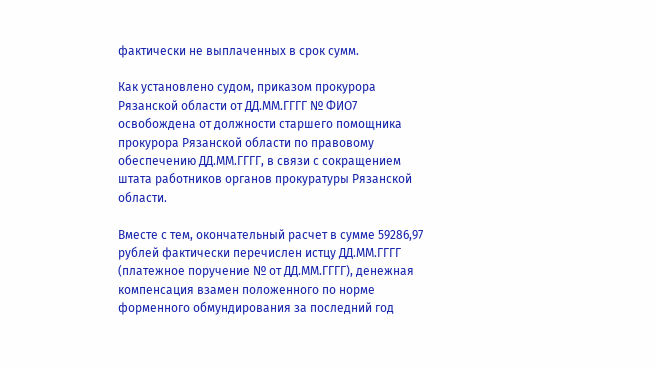фактически не выплаченных в срок сумм.

Как установлено судом, приказом прокурора Рязанской области от ДД.ММ.ГГГГ № ФИО7 освобождена от должности старшего помощника прокурора Рязанской области по правовому обеспечению ДД.ММ.ГГГГ, в связи с сокращением штата работников органов прокуратуры Рязанской области.

Вместе с тем, окончательный расчет в сумме 59286,97 рублей фактически перечислен истцу ДД.ММ.ГГГГ (платежное поручение № от ДД.ММ.ГГГГ), денежная компенсация взамен положенного по норме форменного обмундирования за последний год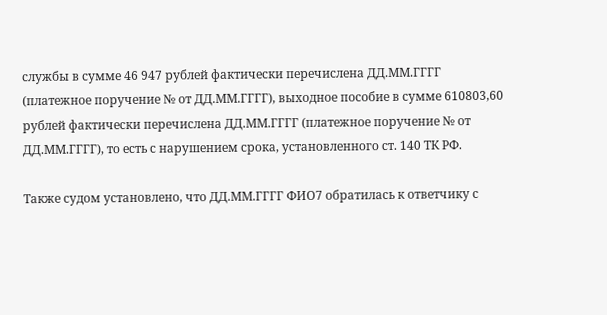службы в сумме 46 947 рублей фактически перечислена ДД.ММ.ГГГГ (платежное поручение № от ДД.ММ.ГГГГ), выходное пособие в сумме 610803,60 рублей фактически перечислена ДД.ММ.ГГГГ (платежное поручение № от ДД.ММ.ГГГГ), то есть с нарушением срока, установленного ст. 140 ТК РФ.

Также судом установлено, что ДД.ММ.ГГГГ ФИО7 обратилась к ответчику с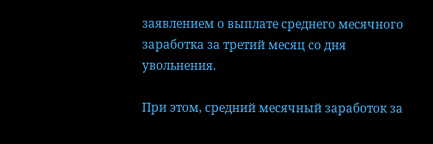заявлением о выплате среднего месячного заработка за третий месяц со дня увольнения.

При этом, средний месячный заработок за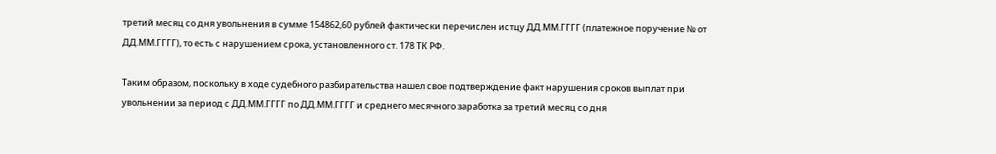третий месяц со дня увольнения в сумме 154862,60 рублей фактически перечислен истцу ДД.ММ.ГГГГ (платежное поручение № от ДД.ММ.ГГГГ), то есть с нарушением срока, установленного ст. 178 ТК РФ.

Таким образом, поскольку в ходе судебного разбирательства нашел свое подтверждение факт нарушения сроков выплат при увольнении за период с ДД.ММ.ГГГГ по ДД.ММ.ГГГГ и среднего месячного заработка за третий месяц со дня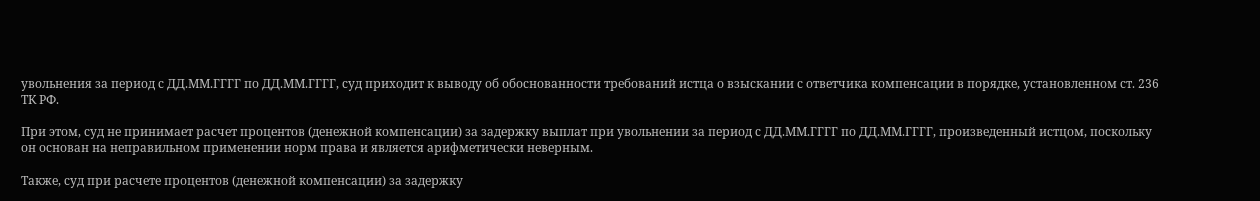увольнения за период с ДД.ММ.ГГГГ по ДД.ММ.ГГГГ, суд приходит к выводу об обоснованности требований истца о взыскании с ответчика компенсации в порядке, установленном ст. 236 ТК РФ.

При этом, суд не принимает расчет процентов (денежной компенсации) за задержку выплат при увольнении за период с ДД.ММ.ГГГГ по ДД.ММ.ГГГГ, произведенный истцом, поскольку он основан на неправильном применении норм права и является арифметически неверным.

Также, суд при расчете процентов (денежной компенсации) за задержку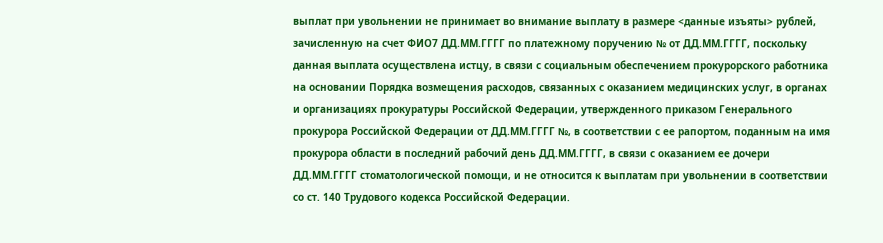выплат при увольнении не принимает во внимание выплату в размере <данные изъяты> рублей, зачисленную на счет ФИО7 ДД.ММ.ГГГГ по платежному поручению № от ДД.ММ.ГГГГ, поскольку данная выплата осуществлена истцу, в связи с социальным обеспечением прокурорского работника на основании Порядка возмещения расходов, связанных с оказанием медицинских услуг, в органах и организациях прокуратуры Российской Федерации, утвержденного приказом Генерального прокурора Российской Федерации от ДД.ММ.ГГГГ №, в соответствии с ее рапортом, поданным на имя прокурора области в последний рабочий день ДД.ММ.ГГГГ, в связи с оказанием ее дочери ДД.ММ.ГГГГ стоматологической помощи, и не относится к выплатам при увольнении в соответствии со ст. 140 Трудового кодекса Российской Федерации.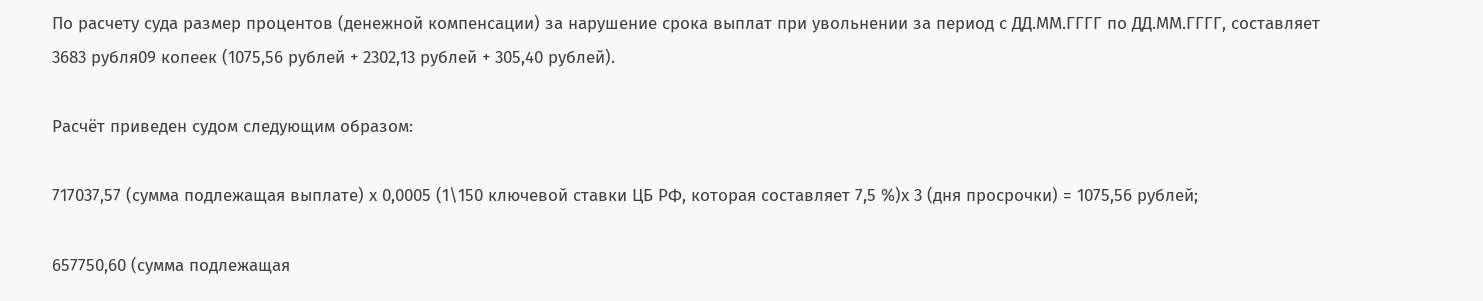По расчету суда размер процентов (денежной компенсации) за нарушение срока выплат при увольнении за период с ДД.ММ.ГГГГ по ДД.ММ.ГГГГ, составляет 3683 рубля09 копеек (1075,56 рублей + 2302,13 рублей + 305,40 рублей).

Расчёт приведен судом следующим образом:

717037,57 (сумма подлежащая выплате) х 0,0005 (1\150 ключевой ставки ЦБ РФ, которая составляет 7,5 %)х 3 (дня просрочки) = 1075,56 рублей;

657750,60 (сумма подлежащая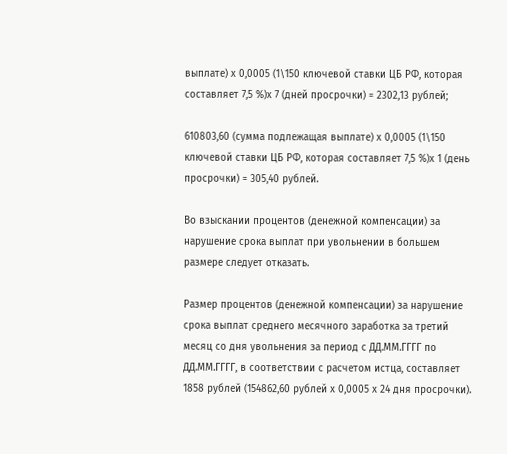выплате) х 0,0005 (1\150 ключевой ставки ЦБ РФ, которая составляет 7,5 %)х 7 (дней просрочки) = 2302,13 рублей;

610803,60 (сумма подлежащая выплате) х 0,0005 (1\150 ключевой ставки ЦБ РФ, которая составляет 7,5 %)х 1 (день просрочки) = 305,40 рублей.

Во взыскании процентов (денежной компенсации) за нарушение срока выплат при увольнении в большем размере следует отказать.

Размер процентов (денежной компенсации) за нарушение срока выплат среднего месячного заработка за третий месяц со дня увольнения за период с ДД.ММ.ГГГГ по ДД.ММ.ГГГГ, в соответствии с расчетом истца, составляет 1858 рублей (154862,60 рублей х 0,0005 х 24 дня просрочки).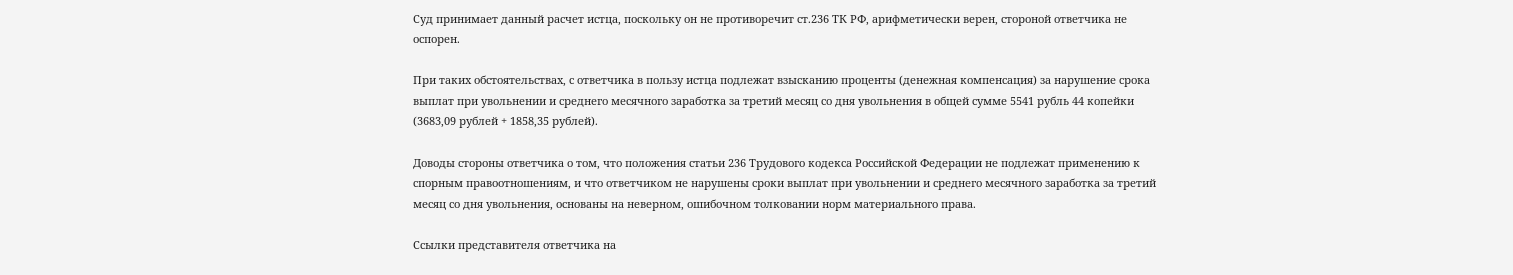Суд принимает данный расчет истца, поскольку он не противоречит ст.236 ТК РФ, арифметически верен, стороной ответчика не оспорен.

При таких обстоятельствах, с ответчика в пользу истца подлежат взысканию проценты (денежная компенсация) за нарушение срока выплат при увольнении и среднего месячного заработка за третий месяц со дня увольнения в общей сумме 5541 рубль 44 копейки (3683,09 рублей + 1858,35 рублей).

Доводы стороны ответчика о том, что положения статьи 236 Трудового кодекса Российской Федерации не подлежат применению к спорным правоотношениям, и что ответчиком не нарушены сроки выплат при увольнении и среднего месячного заработка за третий месяц со дня увольнения, основаны на неверном, ошибочном толковании норм материального права.

Ссылки представителя ответчика на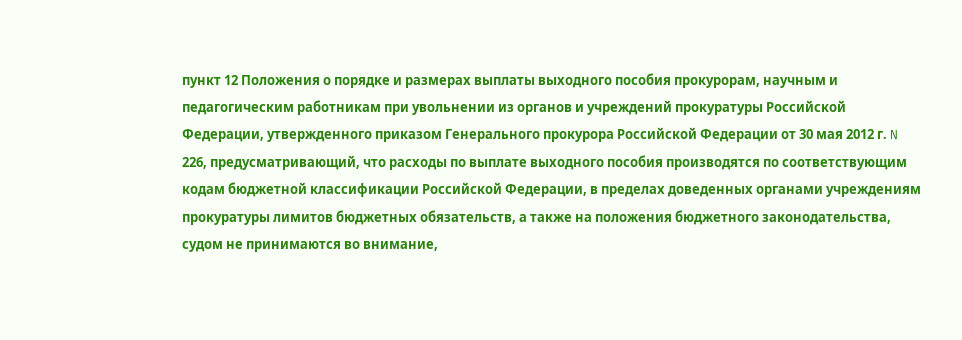пункт 12 Положения о порядке и размерах выплаты выходного пособия прокурорам, научным и педагогическим работникам при увольнении из органов и учреждений прокуратуры Российской Федерации, утвержденного приказом Генерального прокурора Российской Федерации от 30 мая 2012 г. N 226, предусматривающий, что расходы по выплате выходного пособия производятся по соответствующим кодам бюджетной классификации Российской Федерации, в пределах доведенных органами учреждениям прокуратуры лимитов бюджетных обязательств, а также на положения бюджетного законодательства, судом не принимаются во внимание,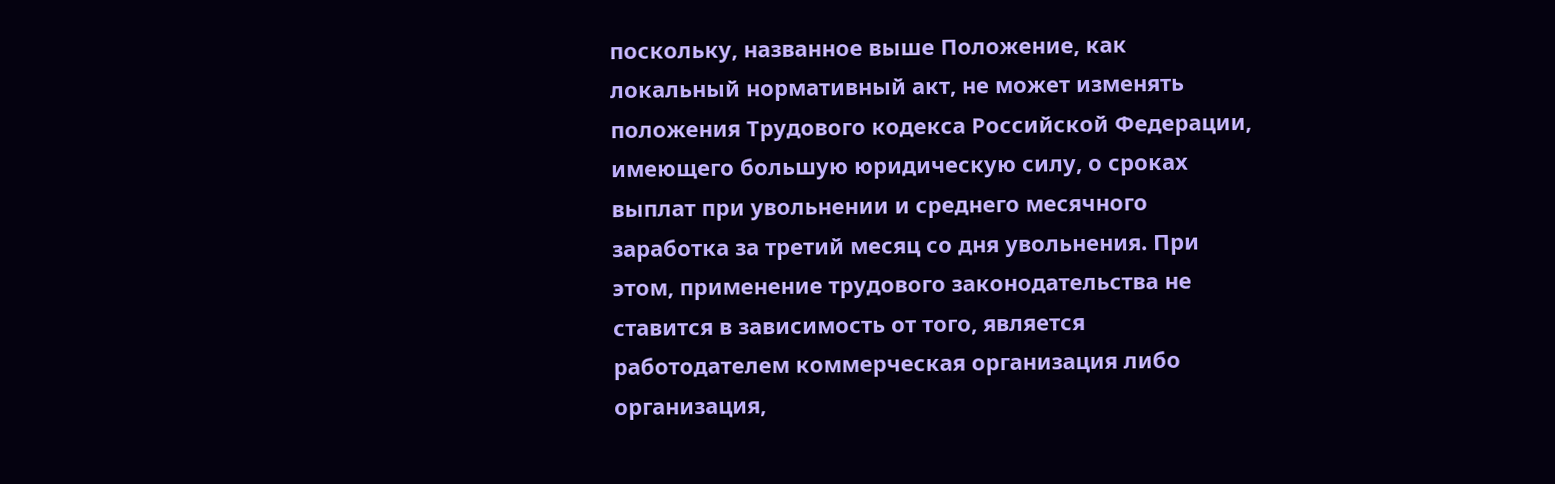поскольку, названное выше Положение, как локальный нормативный акт, не может изменять положения Трудового кодекса Российской Федерации, имеющего большую юридическую силу, о сроках выплат при увольнении и среднего месячного заработка за третий месяц со дня увольнения. При этом, применение трудового законодательства не ставится в зависимость от того, является работодателем коммерческая организация либо организация,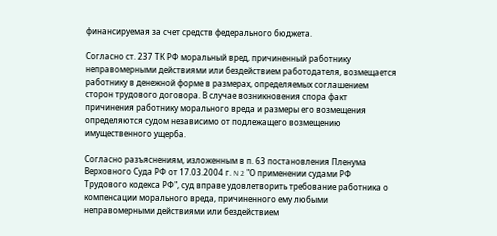финансируемая за счет средств федерального бюджета.

Согласно ст. 237 ТК РФ моральный вред, причиненный работнику неправомерными действиями или бездействием работодателя, возмещается работнику в денежной форме в размерах, определяемых соглашением сторон трудового договора. В случае возникновения спора факт причинения работнику морального вреда и размеры его возмещения определяются судом независимо от подлежащего возмещению имущественного ущерба.

Согласно разъяснениям, изложенным в п. 63 постановления Пленума Верховного Суда РФ от 17.03.2004 г. N 2 "О применении судами РФ Трудового кодекса РФ", суд вправе удовлетворить требование работника о компенсации морального вреда, причиненного ему любыми неправомерными действиями или бездействием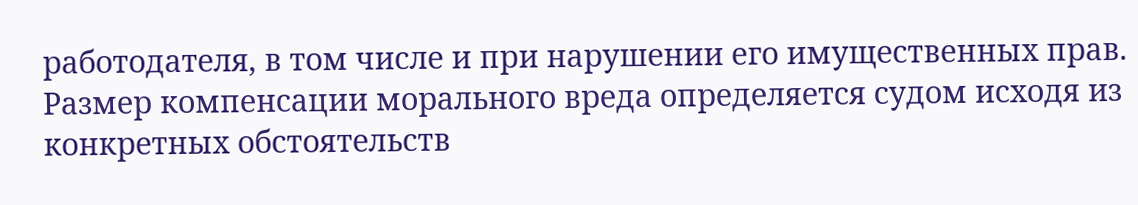работодателя, в том числе и при нарушении его имущественных прав. Размер компенсации морального вреда определяется судом исходя из конкретных обстоятельств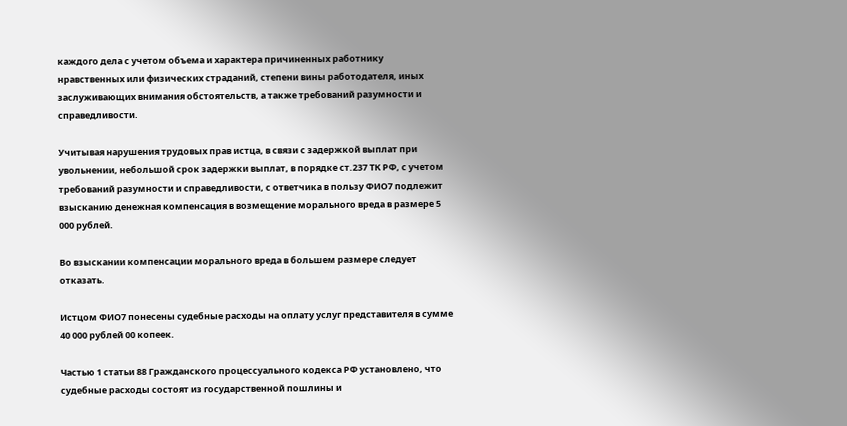каждого дела с учетом объема и характера причиненных работнику нравственных или физических страданий, степени вины работодателя, иных заслуживающих внимания обстоятельств, а также требований разумности и справедливости.

Учитывая нарушения трудовых прав истца, в связи с задержкой выплат при увольнении, небольшой срок задержки выплат, в порядке ст.237 ТК РФ, с учетом требований разумности и справедливости, с ответчика в пользу ФИО7 подлежит взысканию денежная компенсация в возмещение морального вреда в размере 5 000 рублей.

Во взыскании компенсации морального вреда в большем размере следует отказать.

Истцом ФИО7 понесены судебные расходы на оплату услуг представителя в сумме 40 000 рублей 00 копеек.

Частью 1 статьи 88 Гражданского процессуального кодекса РФ установлено, что судебные расходы состоят из государственной пошлины и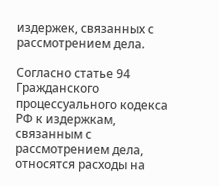издержек, связанных с рассмотрением дела.

Согласно статье 94 Гражданского процессуального кодекса РФ к издержкам, связанным с рассмотрением дела, относятся расходы на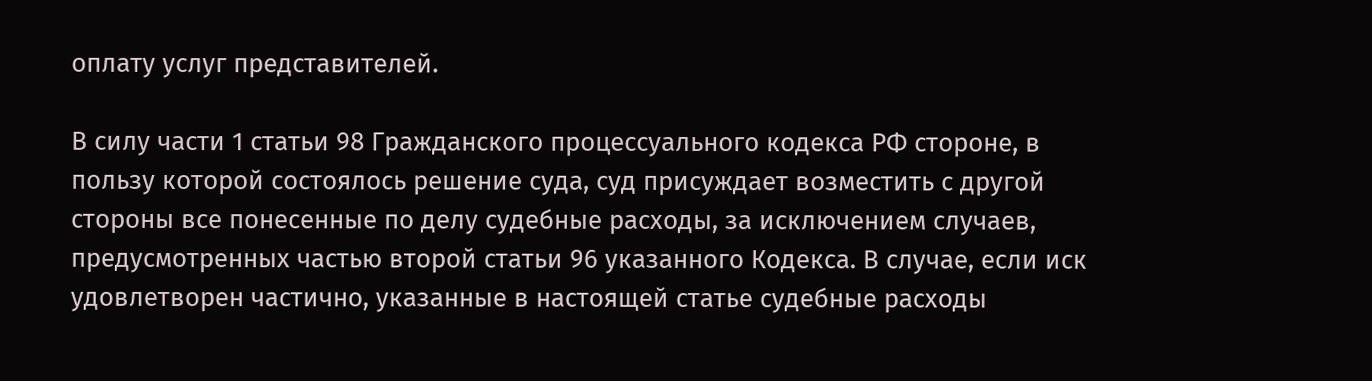оплату услуг представителей.

В силу части 1 статьи 98 Гражданского процессуального кодекса РФ стороне, в пользу которой состоялось решение суда, суд присуждает возместить с другой стороны все понесенные по делу судебные расходы, за исключением случаев, предусмотренных частью второй статьи 96 указанного Кодекса. В случае, если иск удовлетворен частично, указанные в настоящей статье судебные расходы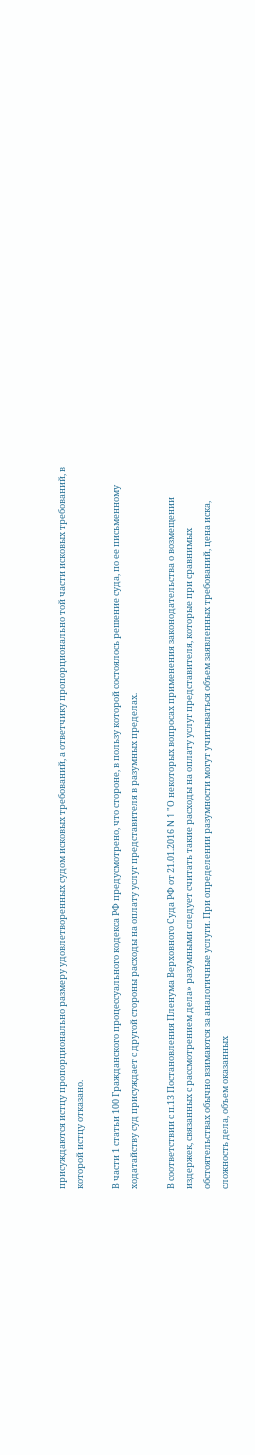присуждаются истцу пропорционально размеру удовлетворенных судом исковых требований, а ответчику пропорционально той части исковых требований, в которой истцу отказано.

В части 1 статьи 100 Гражданского процессуального кодекса РФ предусмотрено, что стороне, в пользу которой состоялось решение суда, по ее письменному ходатайству суд присуждает с другой стороны расходы на оплату услуг представителя в разумных пределах.

В соответствии с п.13 Постановления Пленума Верховного Суда РФ от 21.01.2016 N 1 "О некоторых вопросах применения законодательства о возмещении издержек, связанных с рассмотрением дела» разумными следует считать такие расходы на оплату услуг представителя, которые при сравнимых обстоятельствах обычно взимаются за аналогичные услуги. При определении разумности могут учитываться объем заявленных требований, цена иска, сложность дела, объем оказанных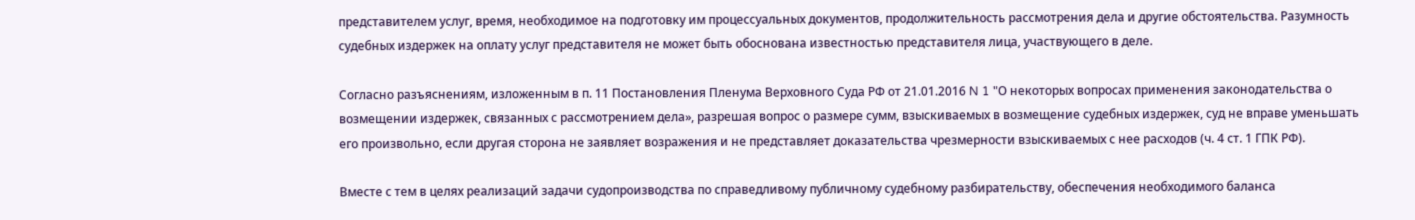представителем услуг, время, необходимое на подготовку им процессуальных документов, продолжительность рассмотрения дела и другие обстоятельства. Разумность судебных издержек на оплату услуг представителя не может быть обоснована известностью представителя лица, участвующего в деле.

Согласно разъяснениям, изложенным в п. 11 Постановления Пленума Верховного Суда РФ от 21.01.2016 N 1 "О некоторых вопросах применения законодательства о возмещении издержек, связанных с рассмотрением дела», разрешая вопрос о размере сумм, взыскиваемых в возмещение судебных издержек, суд не вправе уменьшать его произвольно, если другая сторона не заявляет возражения и не представляет доказательства чрезмерности взыскиваемых с нее расходов (ч. 4 ст. 1 ГПК РФ).

Вместе с тем в целях реализаций задачи судопроизводства по справедливому публичному судебному разбирательству, обеспечения необходимого баланса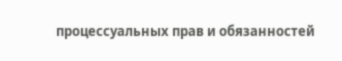процессуальных прав и обязанностей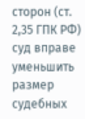сторон (ст. 2,35 ГПК РФ) суд вправе уменьшить размер судебных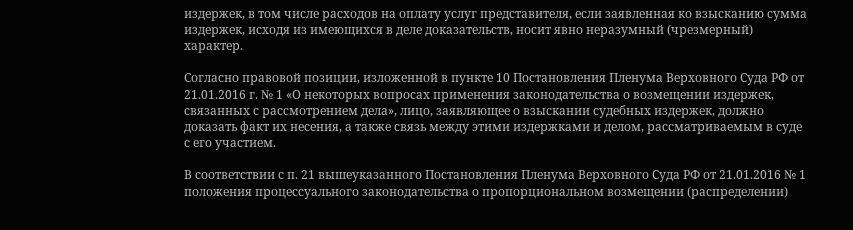издержек, в том числе расходов на оплату услуг представителя, если заявленная ко взысканию сумма издержек, исходя из имеющихся в деле доказательств, носит явно неразумный (чрезмерный) характер.

Согласно правовой позиции, изложенной в пункте 10 Постановления Пленума Верховного Суда РФ от 21.01.2016 г. № 1 «О некоторых вопросах применения законодательства о возмещении издержек, связанных с рассмотрением дела», лицо, заявляющее о взыскании судебных издержек, должно доказать факт их несения, а также связь между этими издержками и делом, рассматриваемым в суде с его участием.

В соответствии с п. 21 вышеуказанного Постановления Пленума Верховного Суда РФ от 21.01.2016 № 1 положения процессуального законодательства о пропорциональном возмещении (распределении)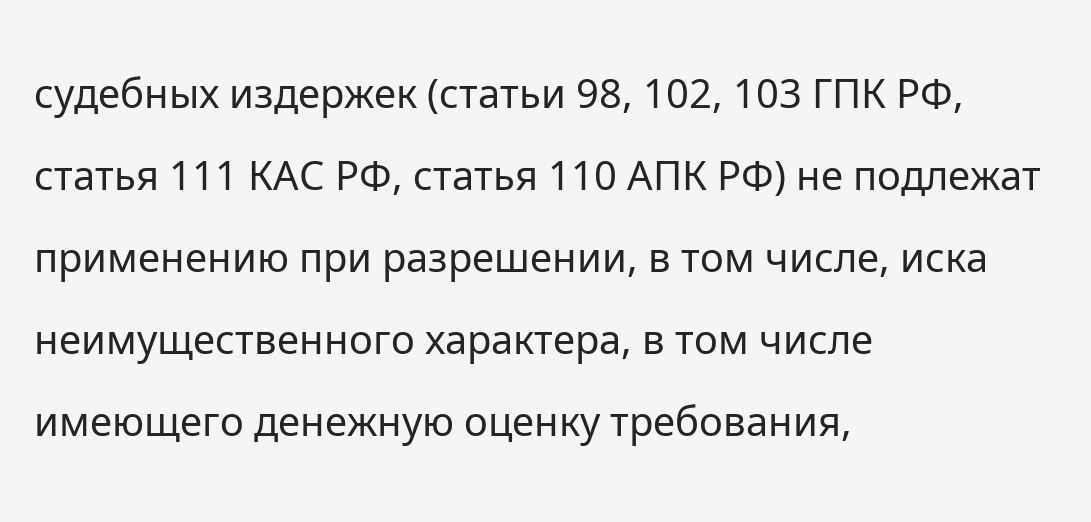судебных издержек (статьи 98, 102, 103 ГПК РФ, статья 111 КАС РФ, статья 110 АПК РФ) не подлежат применению при разрешении, в том числе, иска неимущественного характера, в том числе имеющего денежную оценку требования,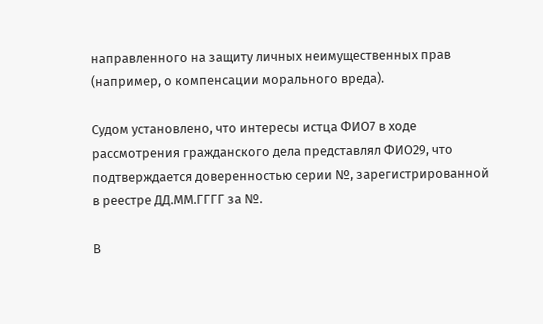направленного на защиту личных неимущественных прав (например, о компенсации морального вреда).

Судом установлено, что интересы истца ФИО7 в ходе рассмотрения гражданского дела представлял ФИО29, что подтверждается доверенностью серии №, зарегистрированной в реестре ДД.ММ.ГГГГ за №.

В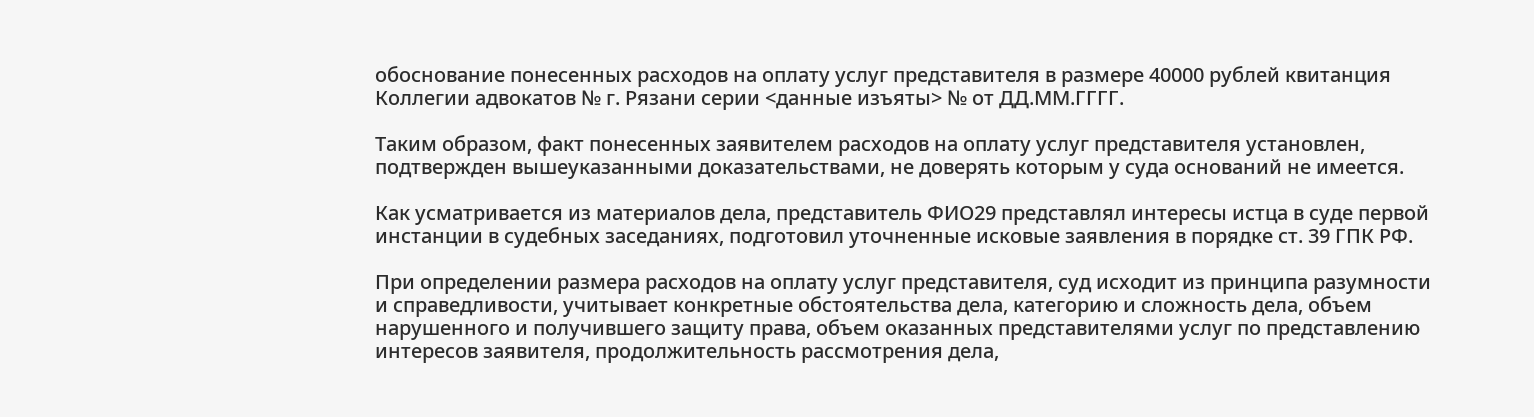обоснование понесенных расходов на оплату услуг представителя в размере 40000 рублей квитанция Коллегии адвокатов № г. Рязани серии <данные изъяты> № от ДД.ММ.ГГГГ.

Таким образом, факт понесенных заявителем расходов на оплату услуг представителя установлен, подтвержден вышеуказанными доказательствами, не доверять которым у суда оснований не имеется.

Как усматривается из материалов дела, представитель ФИО29 представлял интересы истца в суде первой инстанции в судебных заседаниях, подготовил уточненные исковые заявления в порядке ст. 39 ГПК РФ.

При определении размера расходов на оплату услуг представителя, суд исходит из принципа разумности и справедливости, учитывает конкретные обстоятельства дела, категорию и сложность дела, объем нарушенного и получившего защиту права, объем оказанных представителями услуг по представлению интересов заявителя, продолжительность рассмотрения дела,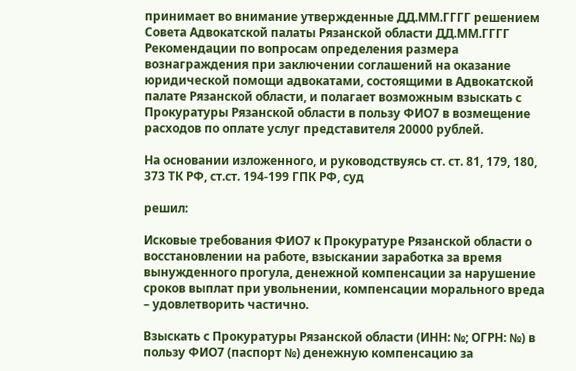принимает во внимание утвержденные ДД.ММ.ГГГГ решением Совета Адвокатской палаты Рязанской области ДД.ММ.ГГГГ Рекомендации по вопросам определения размера вознаграждения при заключении соглашений на оказание юридической помощи адвокатами, состоящими в Адвокатской палате Рязанской области, и полагает возможным взыскать с Прокуратуры Рязанской области в пользу ФИО7 в возмещение расходов по оплате услуг представителя 20000 рублей.

На основании изложенного, и руководствуясь ст. ст. 81, 179, 180, 373 ТК РФ, ст.ст. 194-199 ГПК РФ, суд

решил:

Исковые требования ФИО7 к Прокуратуре Рязанской области о восстановлении на работе, взыскании заработка за время вынужденного прогула, денежной компенсации за нарушение сроков выплат при увольнении, компенсации морального вреда – удовлетворить частично.

Взыскать с Прокуратуры Рязанской области (ИНН: №; ОГРН: №) в пользу ФИО7 (паспорт №) денежную компенсацию за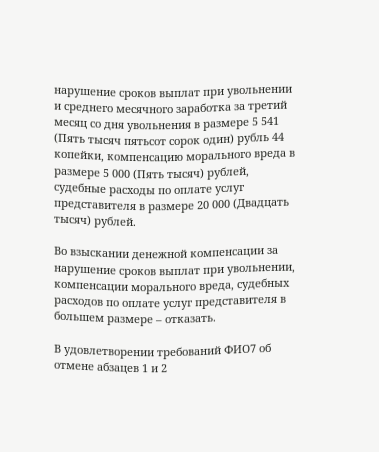нарушение сроков выплат при увольнении и среднего месячного заработка за третий месяц со дня увольнения в размере 5 541 (Пять тысяч пятьсот сорок один) рубль 44 копейки, компенсацию морального вреда в размере 5 000 (Пять тысяч) рублей, судебные расходы по оплате услуг представителя в размере 20 000 (Двадцать тысяч) рублей.

Во взыскании денежной компенсации за нарушение сроков выплат при увольнении, компенсации морального вреда, судебных расходов по оплате услуг представителя в большем размере – отказать.

В удовлетворении требований ФИО7 об отмене абзацев 1 и 2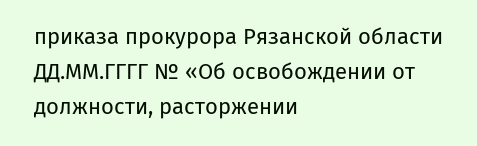приказа прокурора Рязанской области ДД.ММ.ГГГГ № «Об освобождении от должности, расторжении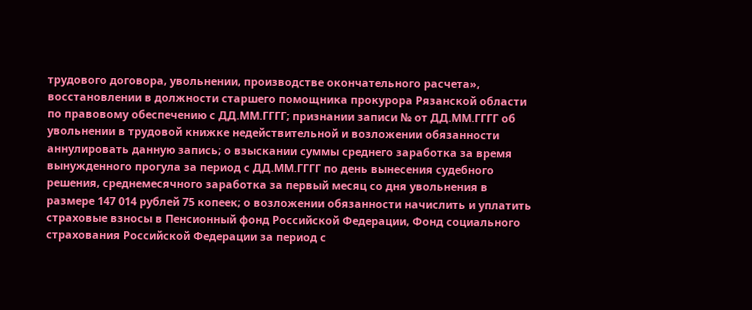трудового договора, увольнении, производстве окончательного расчета», восстановлении в должности старшего помощника прокурора Рязанской области по правовому обеспечению с ДД.ММ.ГГГГ; признании записи № от ДД.ММ.ГГГГ об увольнении в трудовой книжке недействительной и возложении обязанности аннулировать данную запись; о взыскании суммы среднего заработка за время вынужденного прогула за период с ДД.ММ.ГГГГ по день вынесения судебного решения, среднемесячного заработка за первый месяц со дня увольнения в размере 147 014 рублей 75 копеек; о возложении обязанности начислить и уплатить страховые взносы в Пенсионный фонд Российской Федерации, Фонд социального страхования Российской Федерации за период с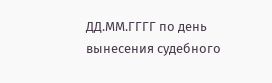ДД.ММ.ГГГГ по день вынесения судебного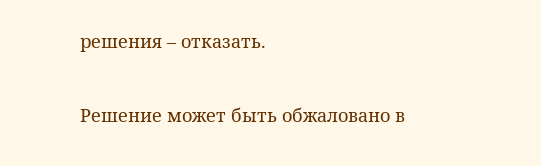решения – отказать.

Решение может быть обжаловано в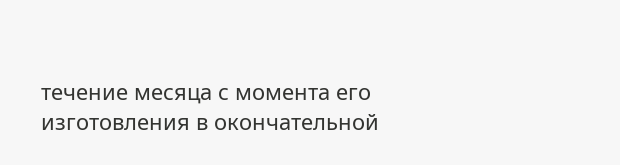течение месяца с момента его изготовления в окончательной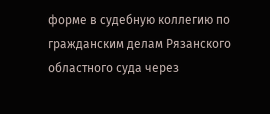форме в судебную коллегию по гражданским делам Рязанского областного суда через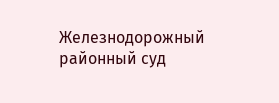Железнодорожный районный суд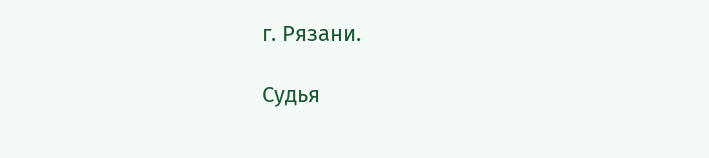г. Рязани.

Судья